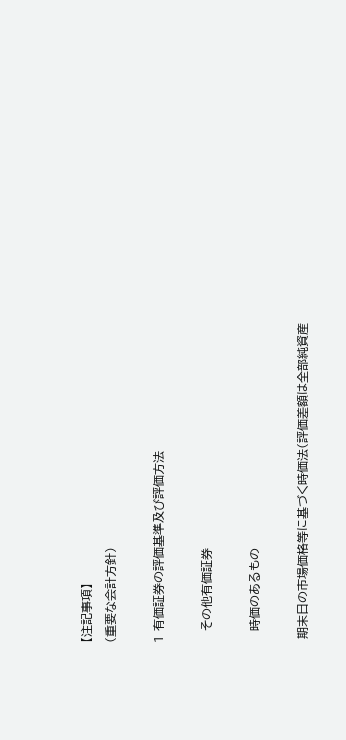【注記事項】
(重要な会計方針)

1 有価証券の評価基準及び評価方法

   その他有価証券

   時価のあるもの

 期末日の市場価格等に基づく時価法(評価差額は全部純資産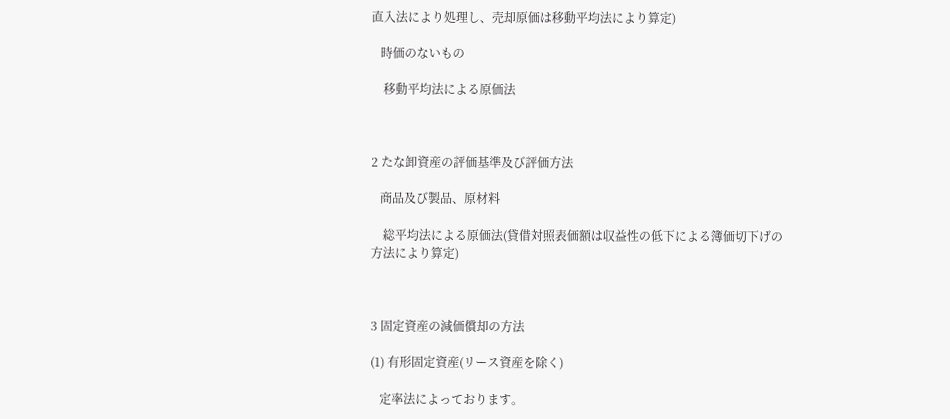直入法により処理し、売却原価は移動平均法により算定)

   時価のないもの

    移動平均法による原価法



2 たな卸資産の評価基準及び評価方法

   商品及び製品、原材料

    総平均法による原価法(貸借対照表価額は収益性の低下による簿価切下げの方法により算定)



3 固定資産の減価償却の方法

(1) 有形固定資産(リース資産を除く)

   定率法によっております。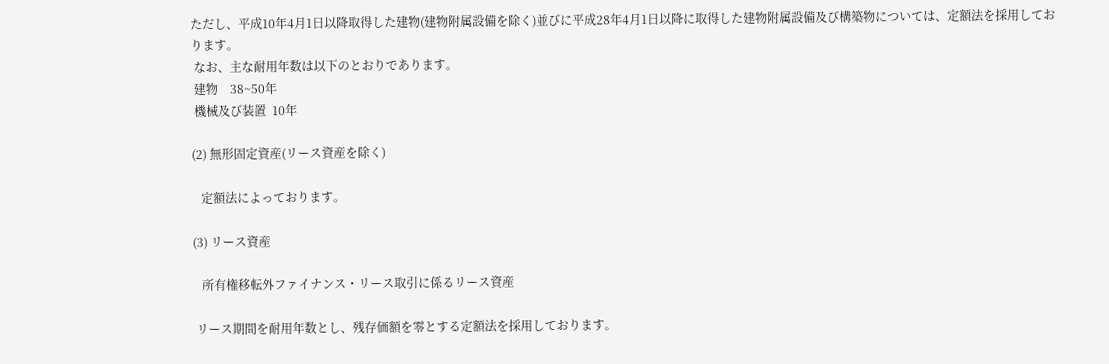ただし、平成10年4月1日以降取得した建物(建物附属設備を除く)並びに平成28年4月1日以降に取得した建物附属設備及び構築物については、定額法を採用しております。
 なお、主な耐用年数は以下のとおりであります。
 建物    38~50年
 機械及び装置  10年

(2) 無形固定資産(リース資産を除く)

   定額法によっております。

(3) リース資産

   所有権移転外ファイナンス・リース取引に係るリース資産

 リース期間を耐用年数とし、残存価額を零とする定額法を採用しております。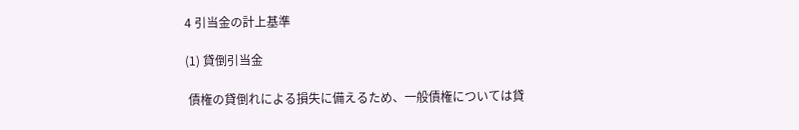4 引当金の計上基準

(1) 貸倒引当金

 債権の貸倒れによる損失に備えるため、一般債権については貸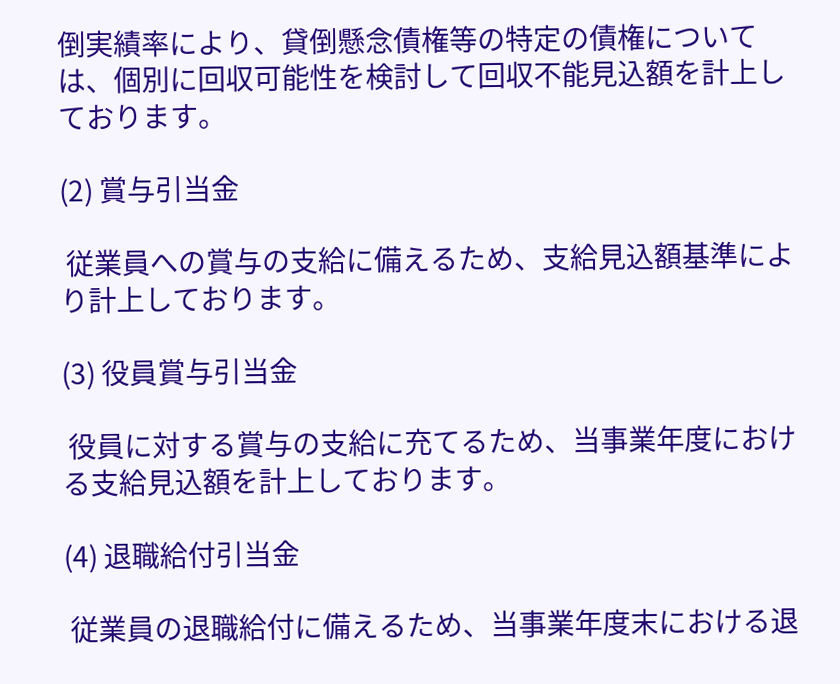倒実績率により、貸倒懸念債権等の特定の債権については、個別に回収可能性を検討して回収不能見込額を計上しております。

(2) 賞与引当金

 従業員への賞与の支給に備えるため、支給見込額基準により計上しております。

(3) 役員賞与引当金

 役員に対する賞与の支給に充てるため、当事業年度における支給見込額を計上しております。

(4) 退職給付引当金

 従業員の退職給付に備えるため、当事業年度末における退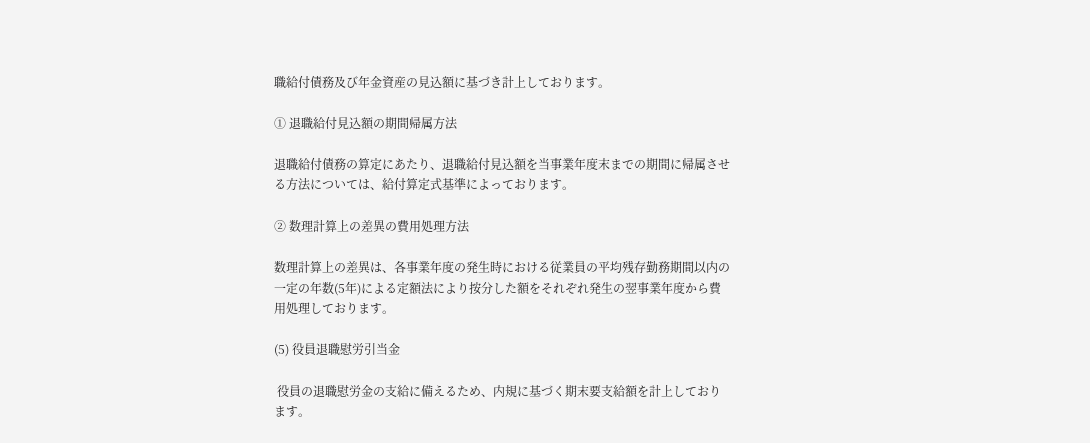職給付債務及び年金資産の見込額に基づき計上しております。

① 退職給付見込額の期間帰属方法

退職給付債務の算定にあたり、退職給付見込額を当事業年度末までの期間に帰属させる方法については、給付算定式基準によっております。

② 数理計算上の差異の費用処理方法

数理計算上の差異は、各事業年度の発生時における従業員の平均残存勤務期間以内の一定の年数(5年)による定額法により按分した額をそれぞれ発生の翌事業年度から費用処理しております。

(5) 役員退職慰労引当金

 役員の退職慰労金の支給に備えるため、内規に基づく期末要支給額を計上しております。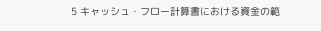5 キャッシュ・フロー計算書における資金の範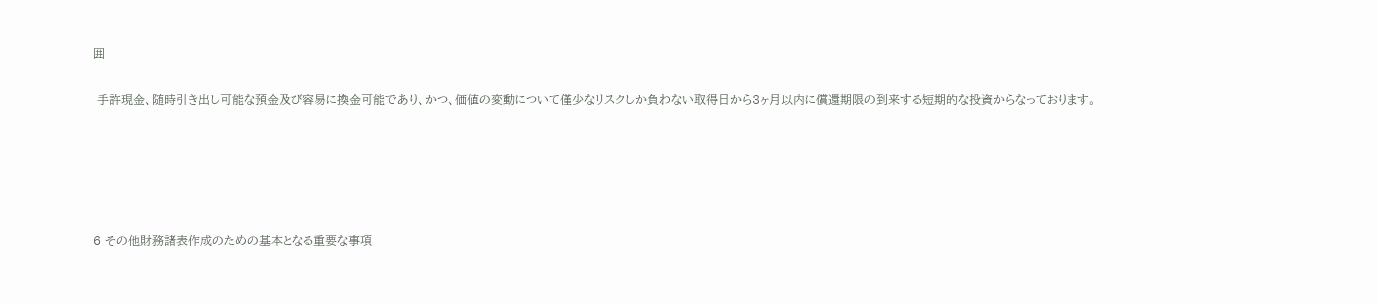囲

 手許現金、随時引き出し可能な預金及び容易に換金可能であり、かつ、価値の変動について僅少なリスクしか負わない取得日から3ヶ月以内に償還期限の到来する短期的な投資からなっております。





6 その他財務諸表作成のための基本となる重要な事項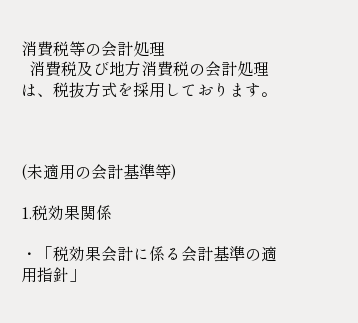消費税等の会計処理
  消費税及び地方消費税の会計処理は、税抜方式を採用しております。



(未適用の会計基準等)

1.税効果関係

・「税効果会計に係る会計基準の適用指針」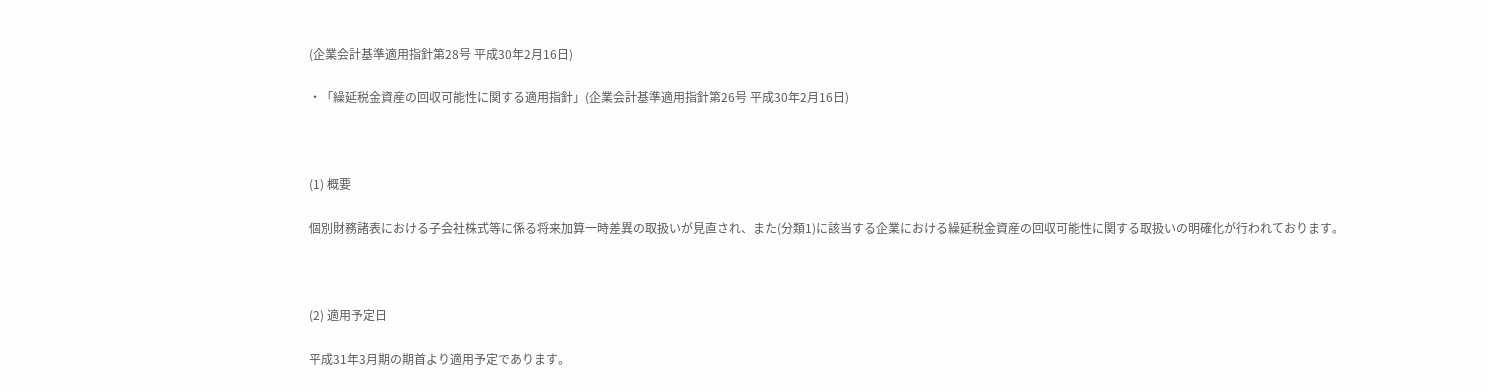(企業会計基準適用指針第28号 平成30年2月16日)

・「繰延税金資産の回収可能性に関する適用指針」(企業会計基準適用指針第26号 平成30年2月16日)



(1) 概要

個別財務諸表における子会社株式等に係る将来加算一時差異の取扱いが見直され、また(分類1)に該当する企業における繰延税金資産の回収可能性に関する取扱いの明確化が行われております。



(2) 適用予定日

平成31年3月期の期首より適用予定であります。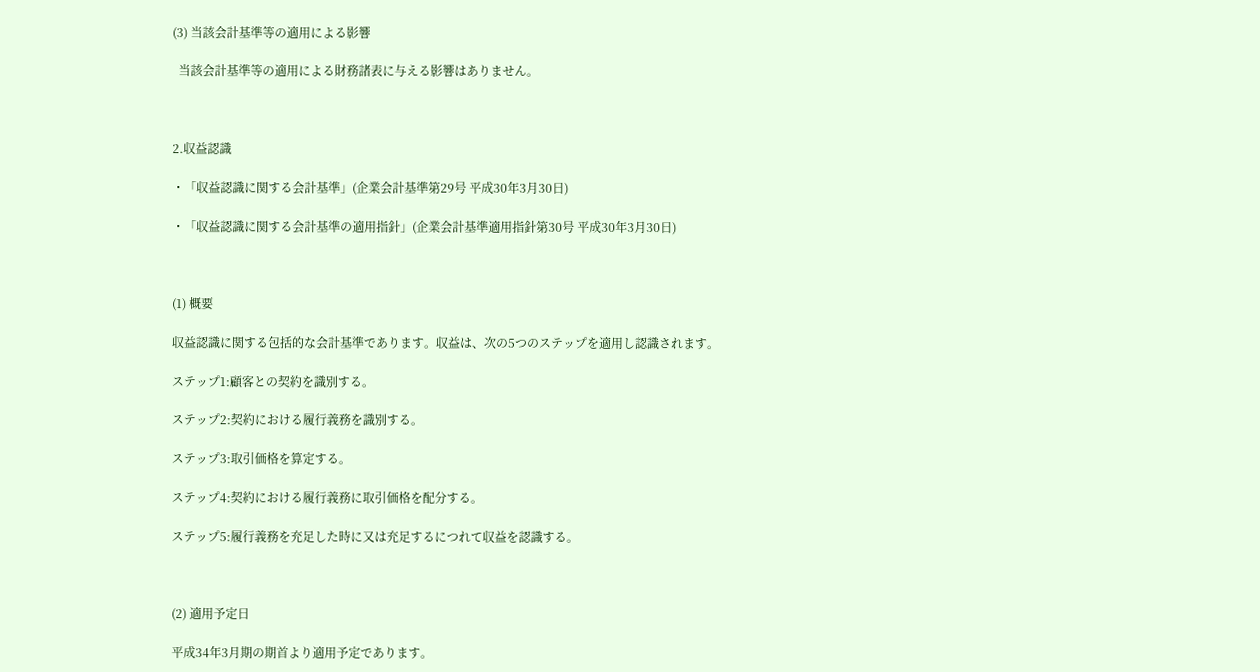(3) 当該会計基準等の適用による影響

  当該会計基準等の適用による財務諸表に与える影響はありません。



2.収益認識

・「収益認識に関する会計基準」(企業会計基準第29号 平成30年3月30日)

・「収益認識に関する会計基準の適用指針」(企業会計基準適用指針第30号 平成30年3月30日)



(1) 概要

収益認識に関する包括的な会計基準であります。収益は、次の5つのステップを適用し認識されます。

ステップ1:顧客との契約を識別する。

ステップ2:契約における履行義務を識別する。

ステップ3:取引価格を算定する。

ステップ4:契約における履行義務に取引価格を配分する。

ステップ5:履行義務を充足した時に又は充足するにつれて収益を認識する。



(2) 適用予定日

平成34年3月期の期首より適用予定であります。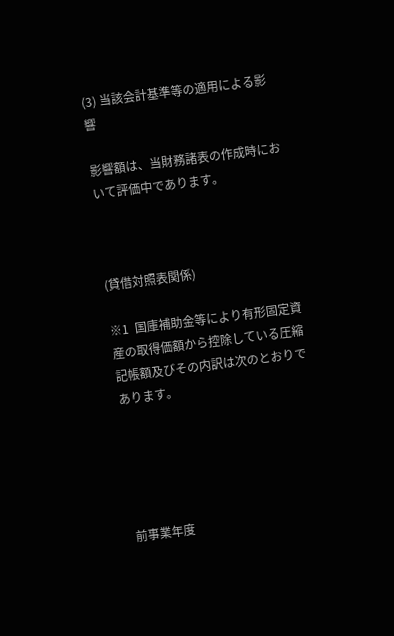(3) 当該会計基準等の適用による影響

影響額は、当財務諸表の作成時において評価中であります。



(貸借対照表関係)

※1  国庫補助金等により有形固定資産の取得価額から控除している圧縮記帳額及びその内訳は次のとおりであります。





前事業年度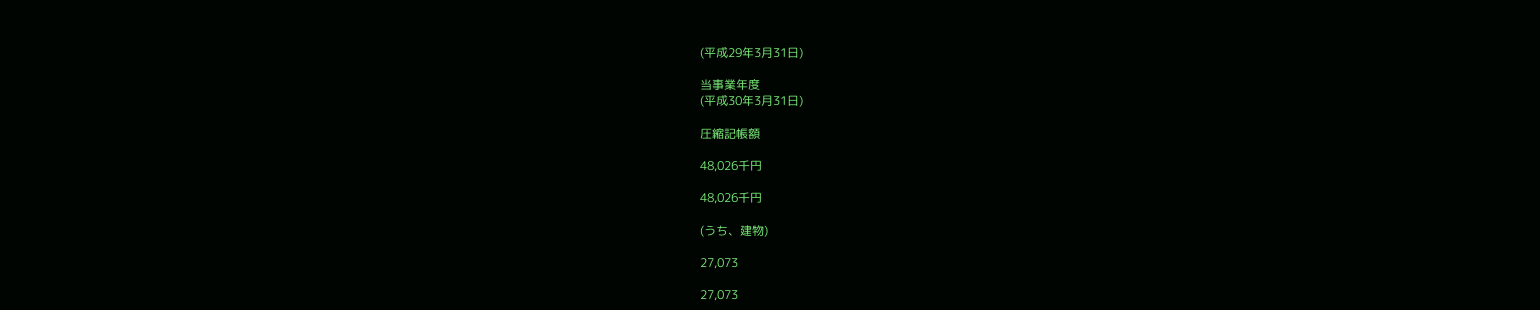(平成29年3月31日)

当事業年度
(平成30年3月31日)

圧縮記帳額

48,026千円

48,026千円

(うち、建物)

27,073

27,073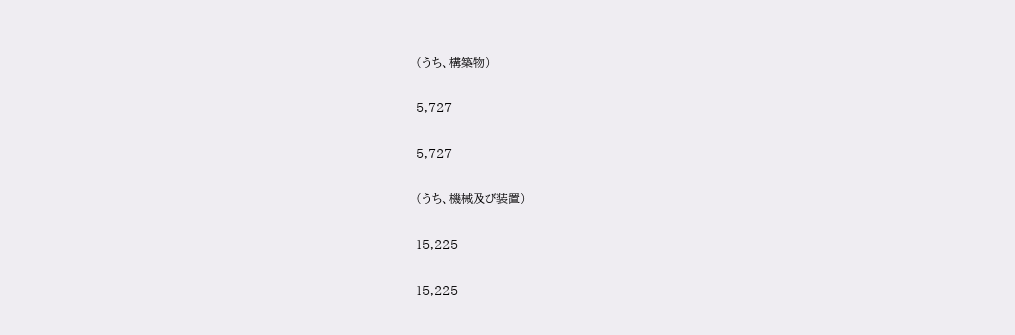(うち、構築物)

5,727

5,727

(うち、機械及び装置)

15,225

15,225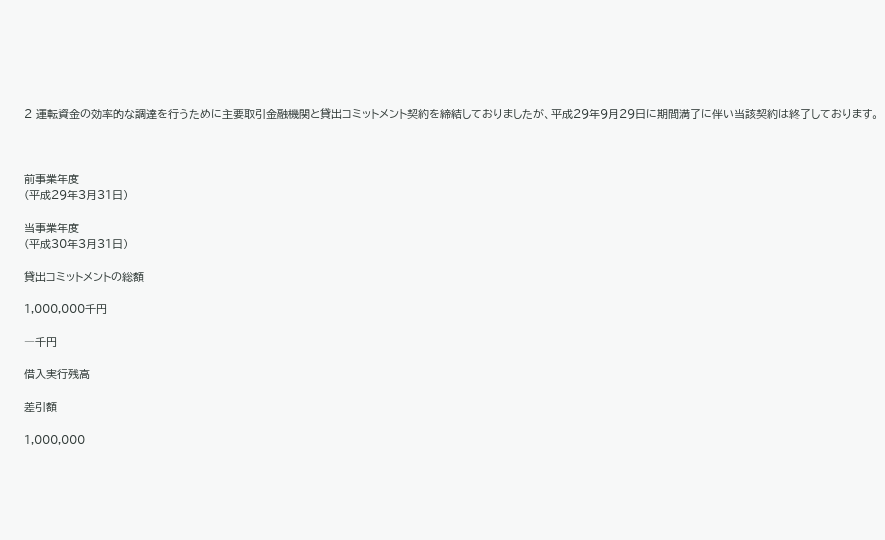2 運転資金の効率的な調達を行うために主要取引金融機関と貸出コミットメント契約を締結しておりましたが、平成29年9月29日に期間満了に伴い当該契約は終了しております。



前事業年度
(平成29年3月31日)

当事業年度
(平成30年3月31日)

貸出コミットメントの総額

1,000,000千円

―千円

借入実行残高

差引額

1,000,000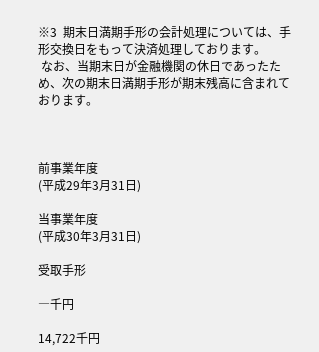※3  期末日満期手形の会計処理については、手形交換日をもって決済処理しております。
 なお、当期末日が金融機関の休日であったため、次の期末日満期手形が期末残高に含まれております。



前事業年度
(平成29年3月31日)

当事業年度
(平成30年3月31日)

受取手形

―千円

14,722千円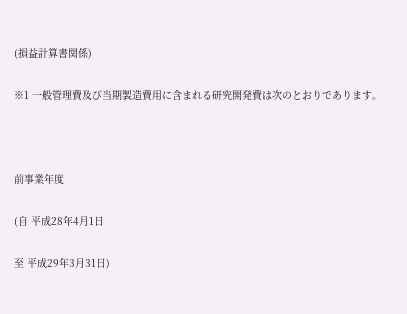(損益計算書関係)

※1 一般管理費及び当期製造費用に含まれる研究開発費は次のとおりであります。



前事業年度

(自 平成28年4月1日

至 平成29年3月31日)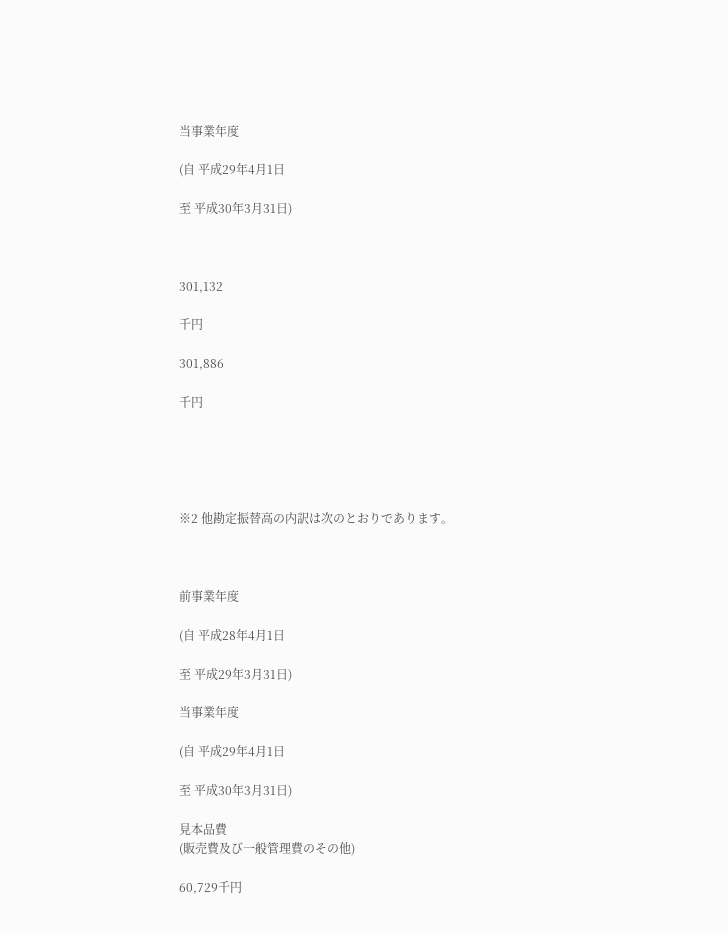当事業年度

(自 平成29年4月1日

至 平成30年3月31日)



301,132

千円

301,886

千円





※2 他勘定振替高の内訳は次のとおりであります。



前事業年度

(自 平成28年4月1日

至 平成29年3月31日)

当事業年度

(自 平成29年4月1日

至 平成30年3月31日)

見本品費
(販売費及び一般管理費のその他)

60,729千円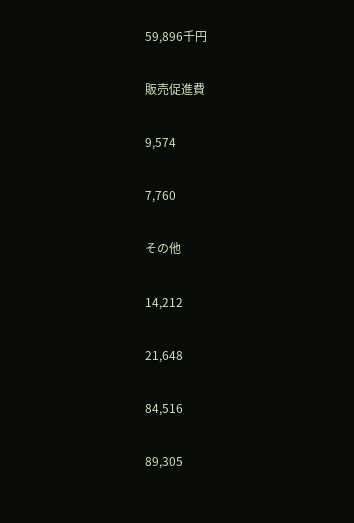59,896千円

販売促進費

9,574

7,760

その他

14,212

21,648

84,516

89,305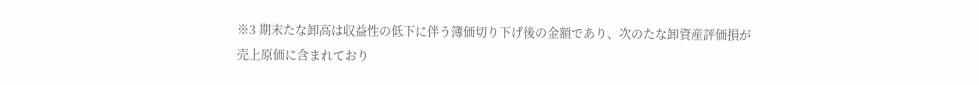※3 期末たな卸高は収益性の低下に伴う簿価切り下げ後の金額であり、次のたな卸資産評価損が売上原価に含まれており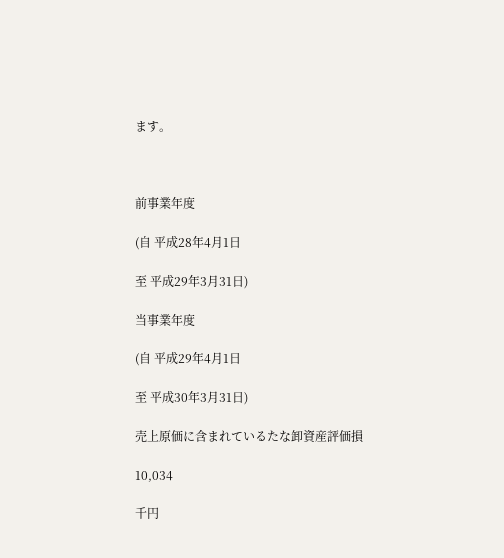ます。



前事業年度

(自 平成28年4月1日

至 平成29年3月31日)

当事業年度

(自 平成29年4月1日

至 平成30年3月31日)

売上原価に含まれているたな卸資産評価損

10,034

千円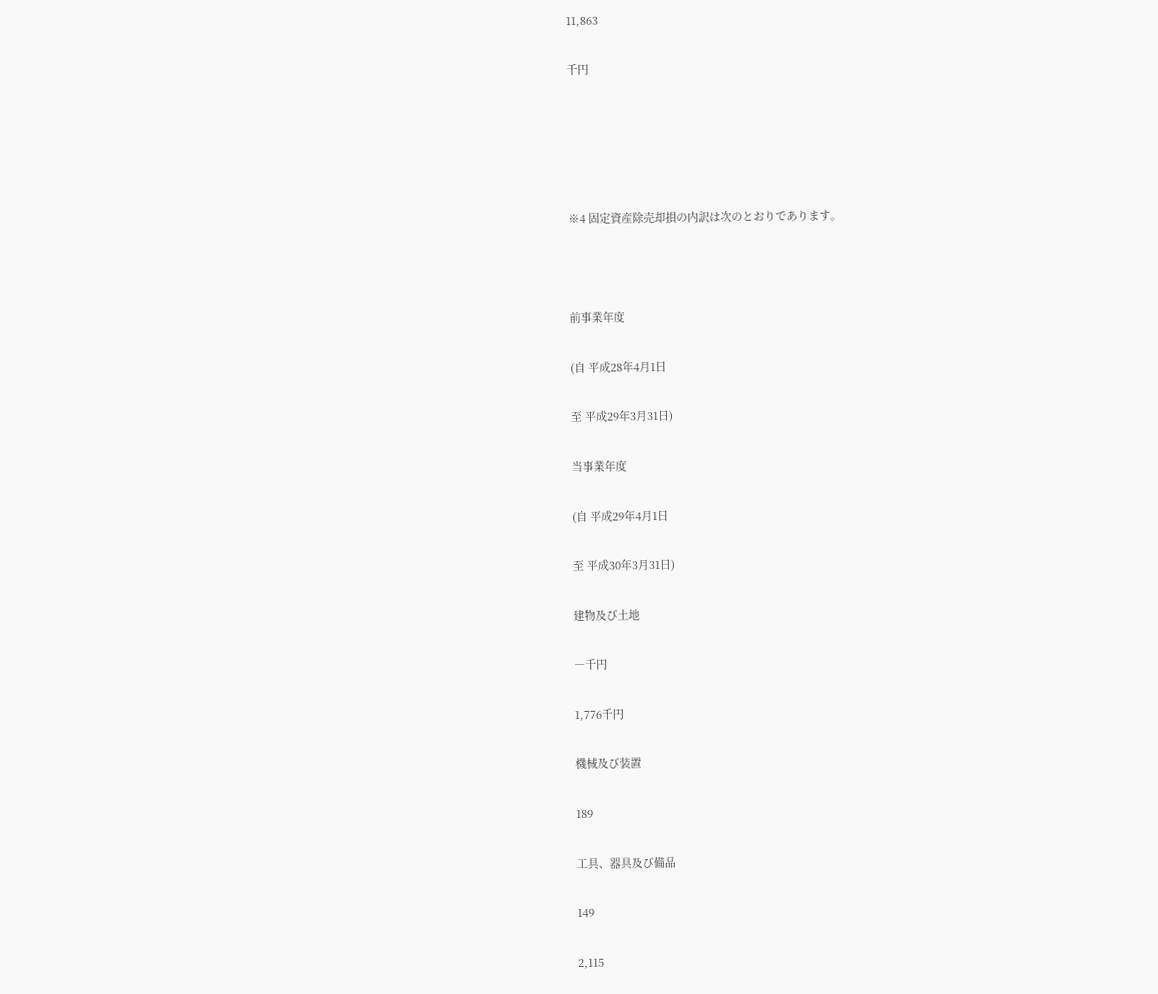11,863

千円





※4 固定資産除売却損の内訳は次のとおりであります。



前事業年度

(自 平成28年4月1日

至 平成29年3月31日)

当事業年度

(自 平成29年4月1日

至 平成30年3月31日)

建物及び土地

―千円

1,776千円

機械及び装置

189

工具、器具及び備品

149

2,115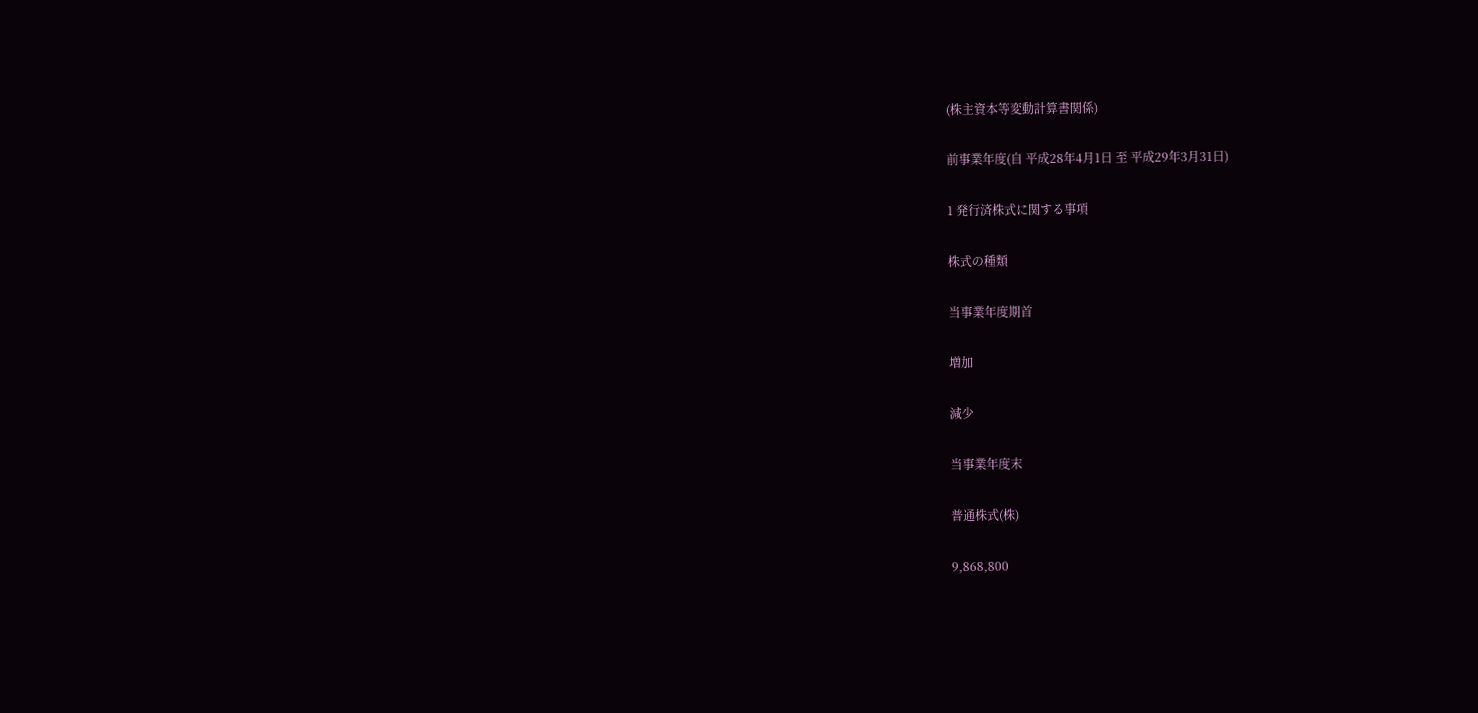(株主資本等変動計算書関係)

前事業年度(自 平成28年4月1日 至 平成29年3月31日)

1 発行済株式に関する事項

株式の種類

当事業年度期首

増加

減少

当事業年度末

普通株式(株)

9,868,800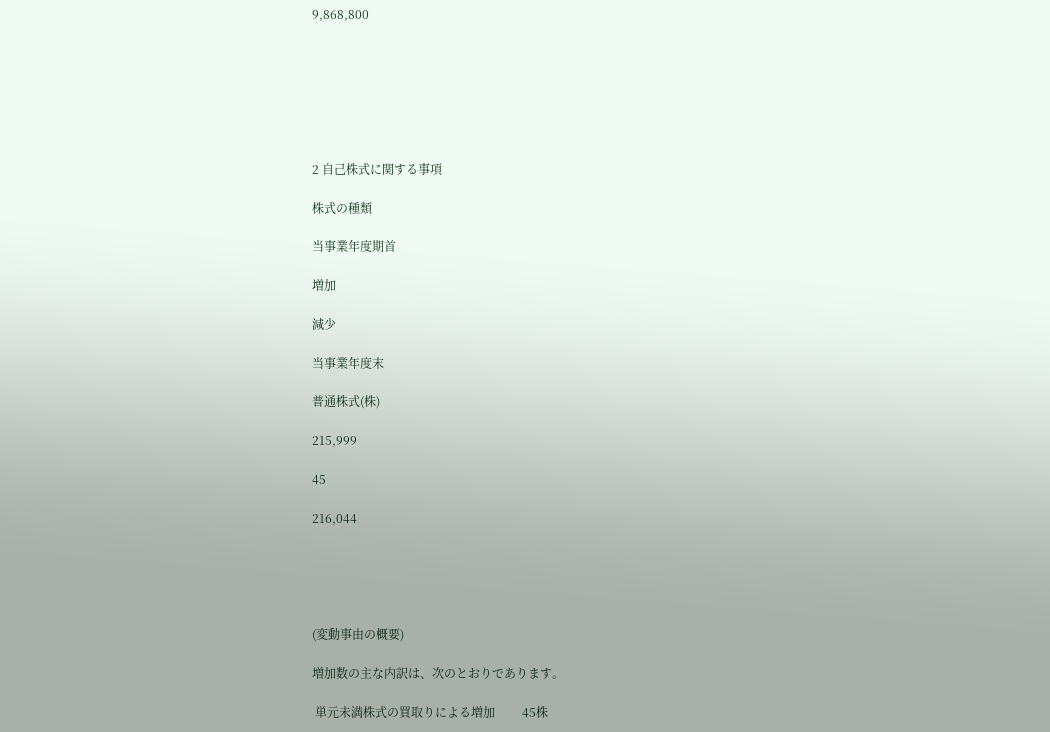9,868,800







2 自己株式に関する事項

株式の種類

当事業年度期首

増加

減少

当事業年度末

普通株式(株)

215,999

45

216,044





(変動事由の概要)

増加数の主な内訳は、次のとおりであります。

 単元未満株式の買取りによる増加         45株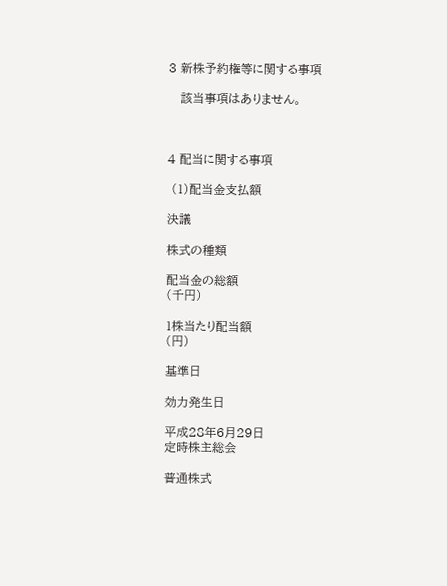3 新株予約権等に関する事項

   該当事項はありません。



4 配当に関する事項

 (1)配当金支払額

決議

株式の種類

配当金の総額
(千円)

1株当たり配当額
(円)

基準日

効力発生日

平成28年6月29日
定時株主総会

普通株式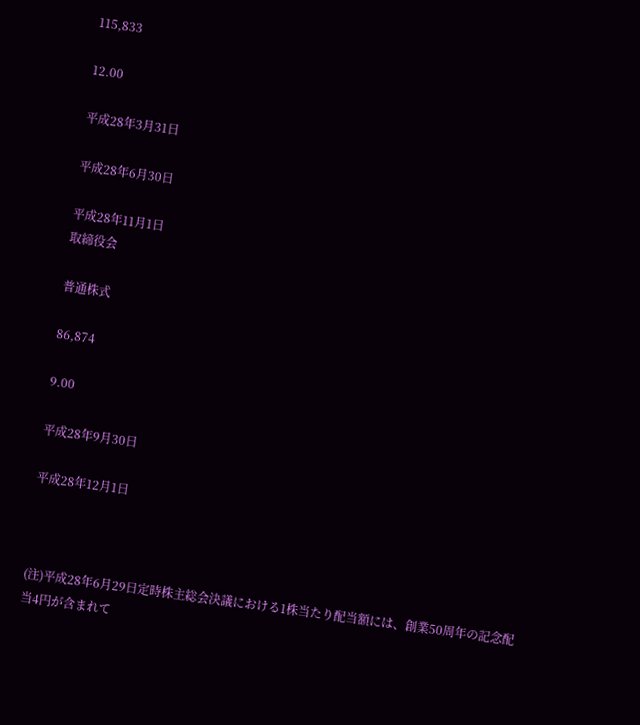115,833

12.00

平成28年3月31日

平成28年6月30日

平成28年11月1日
取締役会

普通株式

86,874

9.00

平成28年9月30日

平成28年12月1日



(注)平成28年6月29日定時株主総会決議における1株当たり配当額には、創業50周年の記念配当4円が含まれて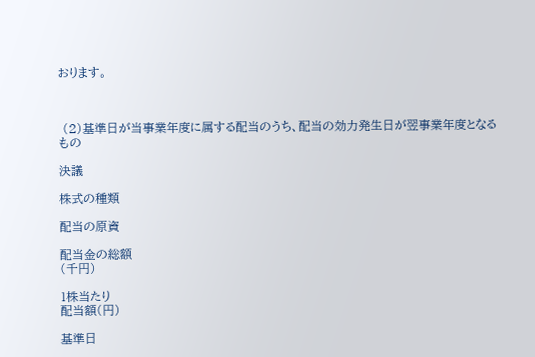おります。



 (2)基準日が当事業年度に属する配当のうち、配当の効力発生日が翌事業年度となるもの

決議

株式の種類

配当の原資

配当金の総額
(千円)

1株当たり
配当額(円)

基準日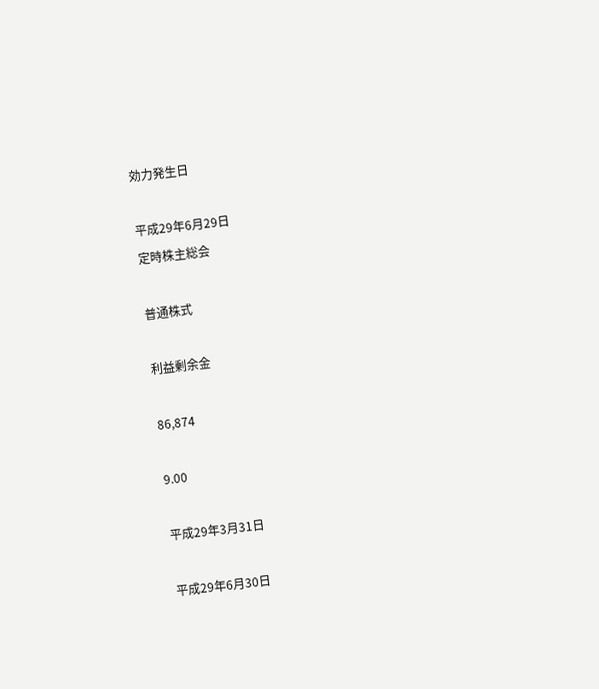効力発生日

平成29年6月29日
定時株主総会

普通株式

利益剰余金

86,874

9.00

平成29年3月31日

平成29年6月30日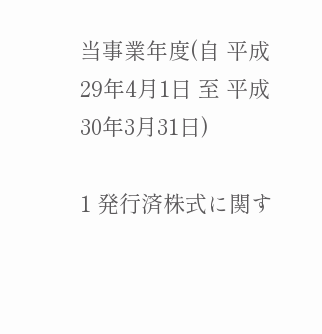当事業年度(自 平成29年4月1日 至 平成30年3月31日)

1 発行済株式に関す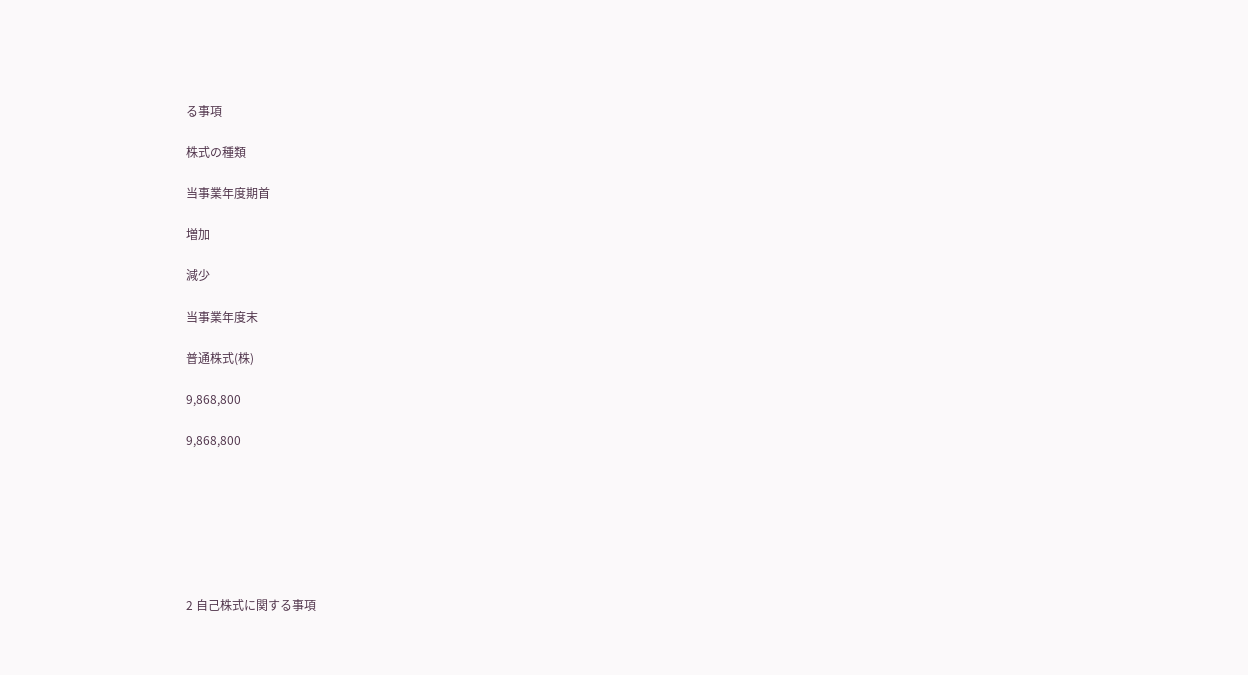る事項

株式の種類

当事業年度期首

増加

減少

当事業年度末

普通株式(株)

9,868,800

9,868,800







2 自己株式に関する事項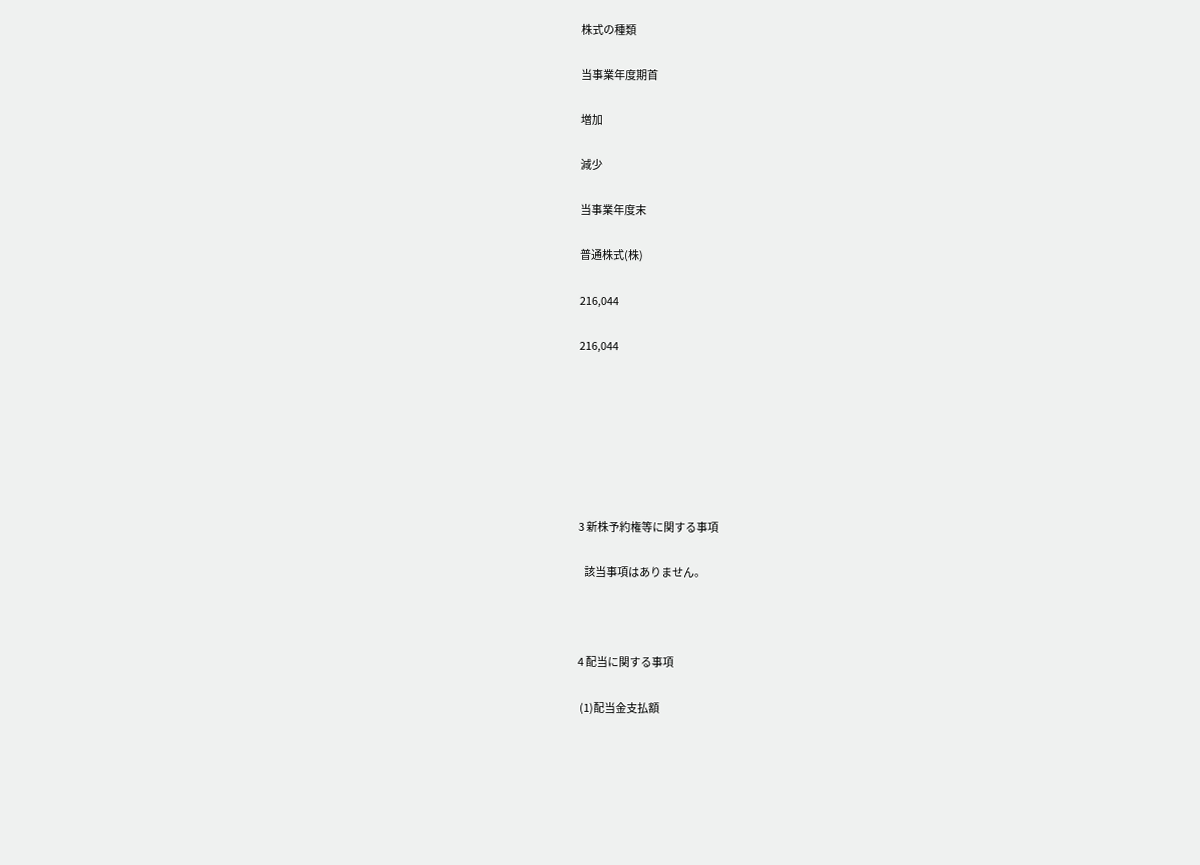株式の種類

当事業年度期首

増加

減少

当事業年度末

普通株式(株)

216,044

216,044







3 新株予約権等に関する事項

   該当事項はありません。



4 配当に関する事項

 (1)配当金支払額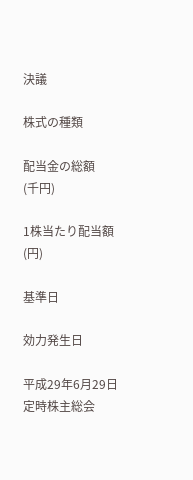決議

株式の種類

配当金の総額
(千円)

1株当たり配当額
(円)

基準日

効力発生日

平成29年6月29日
定時株主総会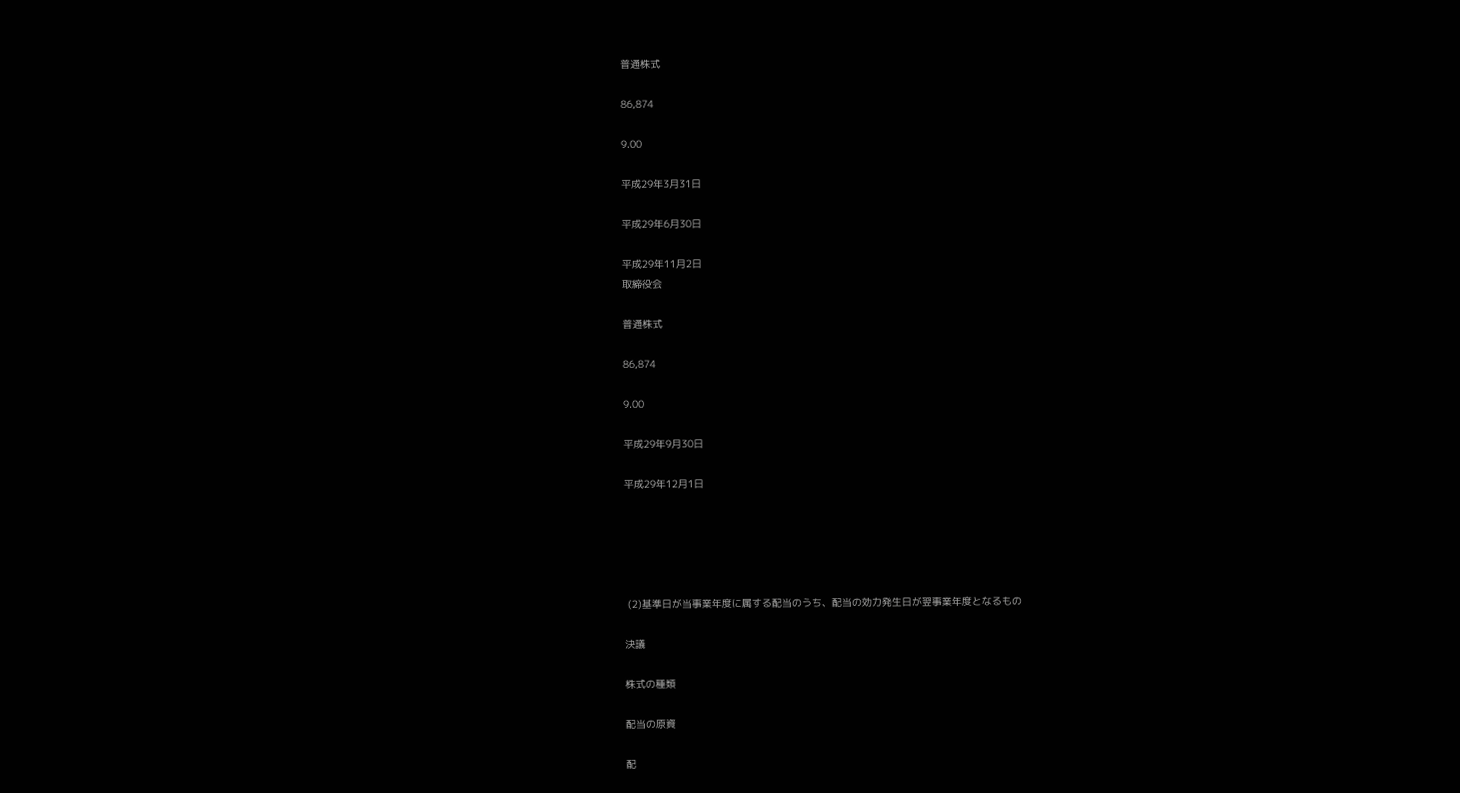普通株式

86,874

9.00

平成29年3月31日

平成29年6月30日

平成29年11月2日
取締役会

普通株式

86,874

9.00

平成29年9月30日

平成29年12月1日





 (2)基準日が当事業年度に属する配当のうち、配当の効力発生日が翌事業年度となるもの

決議

株式の種類

配当の原資

配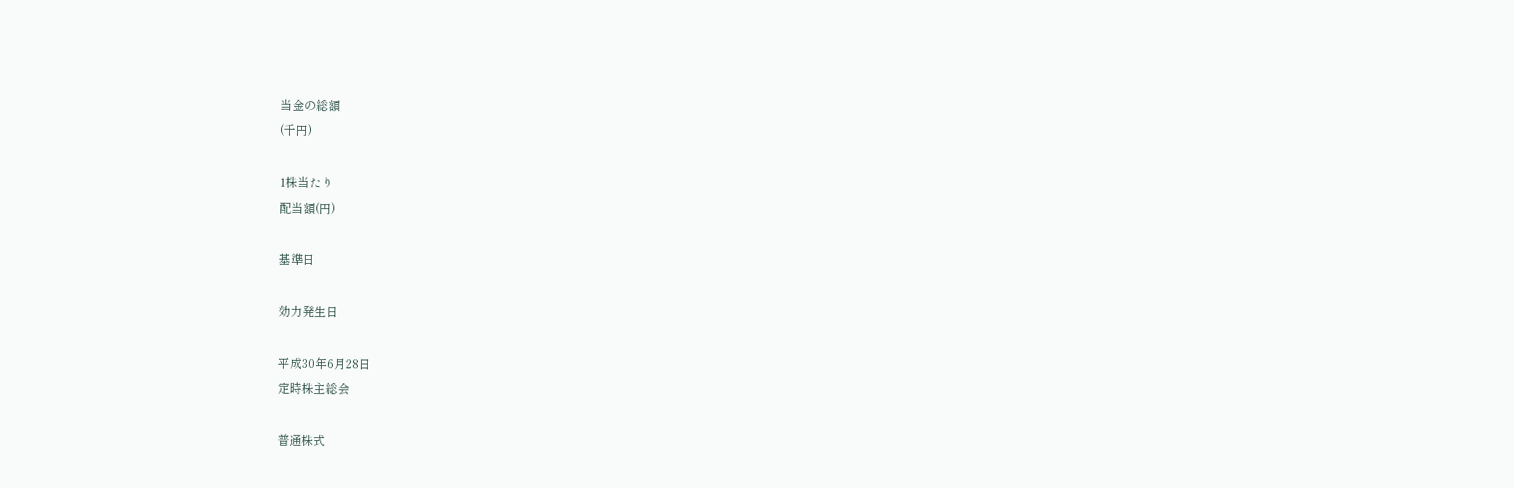当金の総額
(千円)

1株当たり
配当額(円)

基準日

効力発生日

平成30年6月28日
定時株主総会

普通株式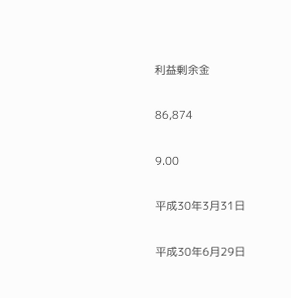利益剰余金

86,874

9.00

平成30年3月31日

平成30年6月29日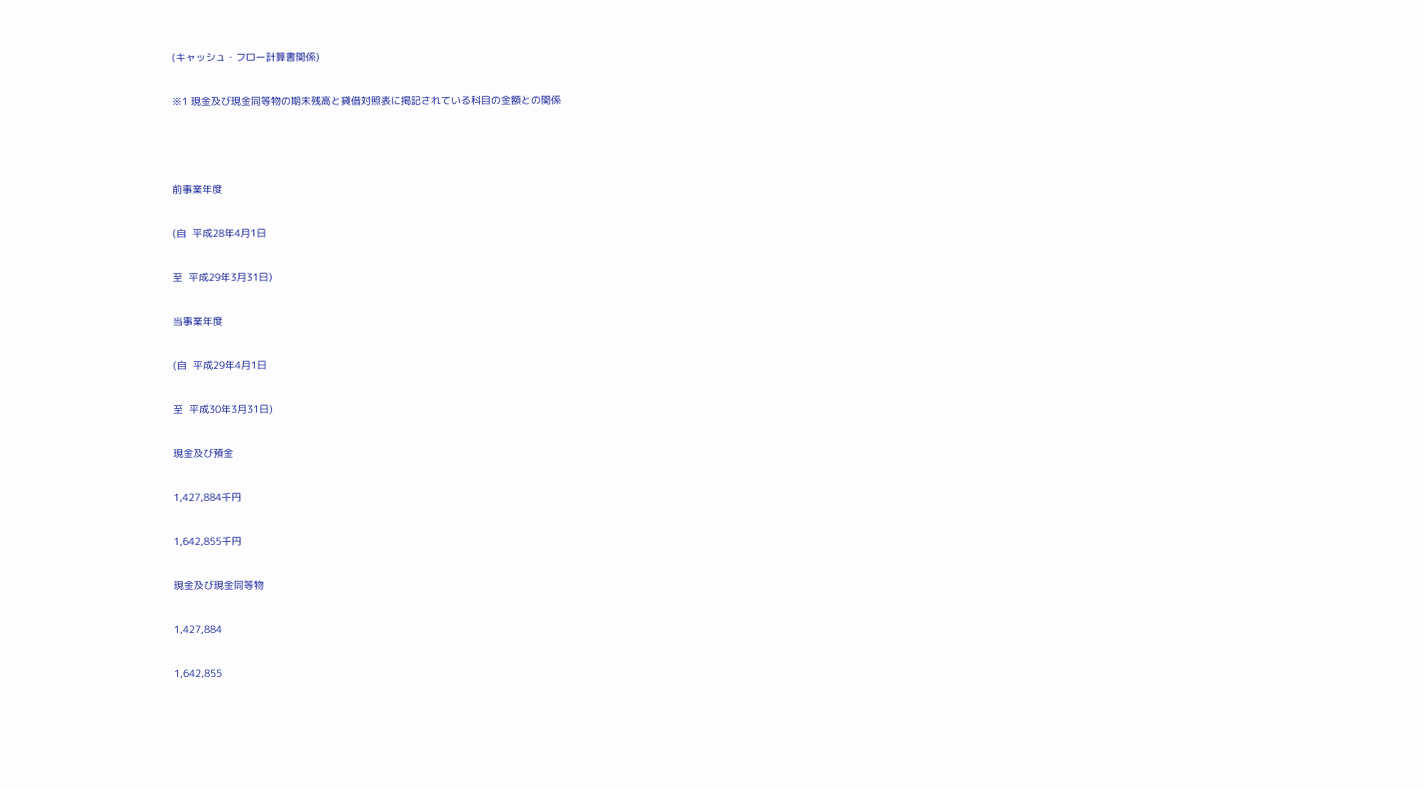(キャッシュ・フロー計算書関係)

※1 現金及び現金同等物の期末残高と貸借対照表に掲記されている科目の金額との関係



前事業年度

(自  平成28年4月1日

至  平成29年3月31日)

当事業年度

(自  平成29年4月1日

至  平成30年3月31日)

現金及び預金

1,427,884千円

1,642,855千円

現金及び現金同等物

1,427,884

1,642,855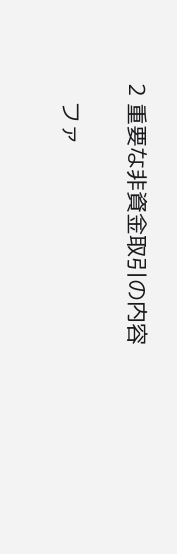2 重要な非資金取引の内容

   ファ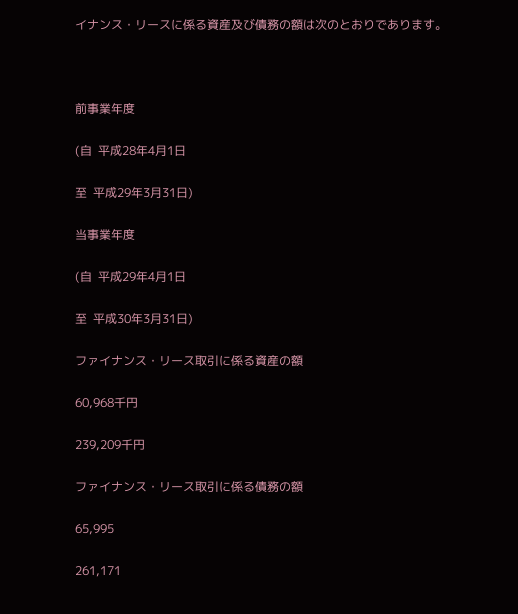イナンス・リースに係る資産及び債務の額は次のとおりであります。



前事業年度

(自  平成28年4月1日

至  平成29年3月31日)

当事業年度

(自  平成29年4月1日

至  平成30年3月31日)

ファイナンス・リース取引に係る資産の額

60,968千円

239,209千円

ファイナンス・リース取引に係る債務の額

65,995

261,171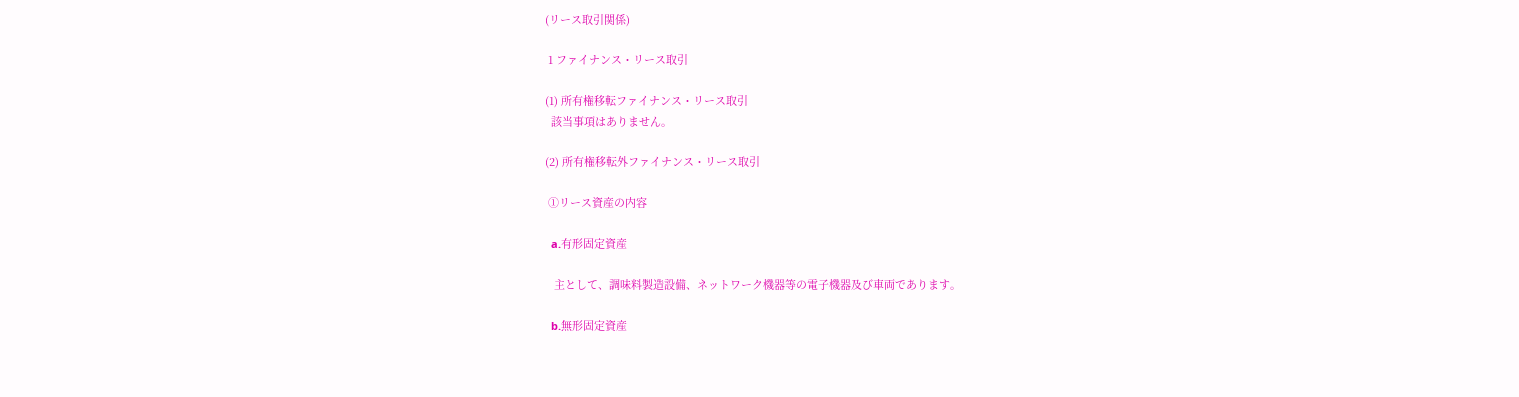(リース取引関係)

 1 ファイナンス・リース取引

(1) 所有権移転ファイナンス・リース取引
  該当事項はありません。

(2) 所有権移転外ファイナンス・リース取引

 ①リース資産の内容

  a.有形固定資産

   主として、調味料製造設備、ネットワーク機器等の電子機器及び車両であります。

  b.無形固定資産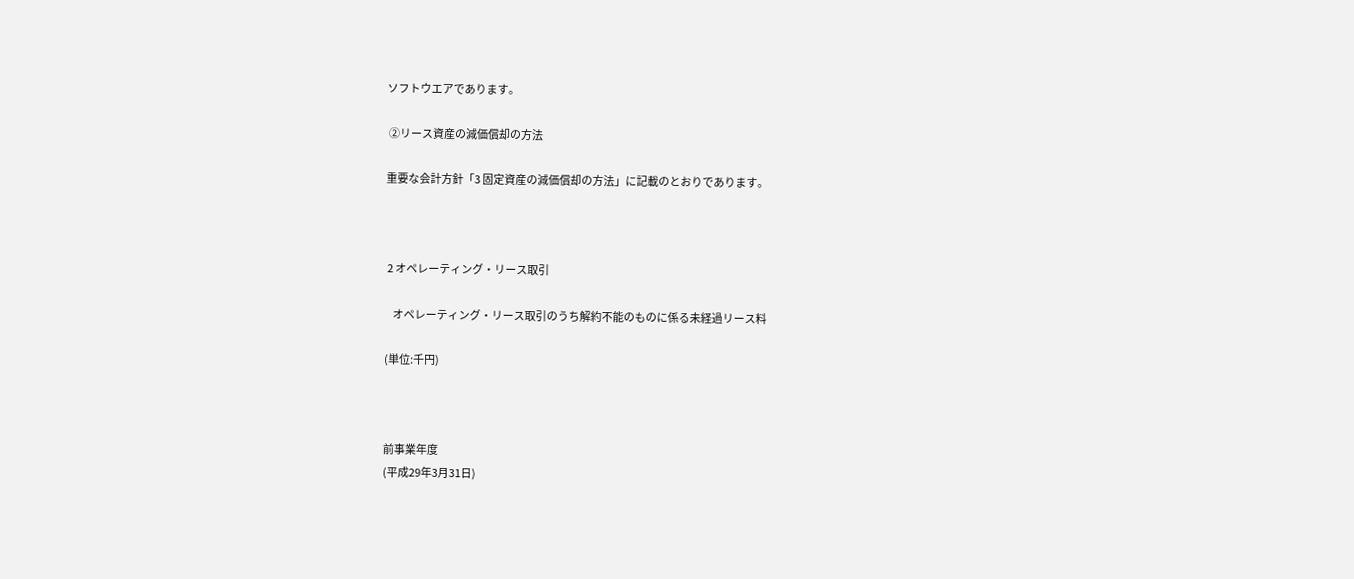ソフトウエアであります。

 ②リース資産の減価償却の方法

重要な会計方針「3 固定資産の減価償却の方法」に記載のとおりであります。



 2 オペレーティング・リース取引

    オペレーティング・リース取引のうち解約不能のものに係る未経過リース料

(単位:千円)



前事業年度
(平成29年3月31日)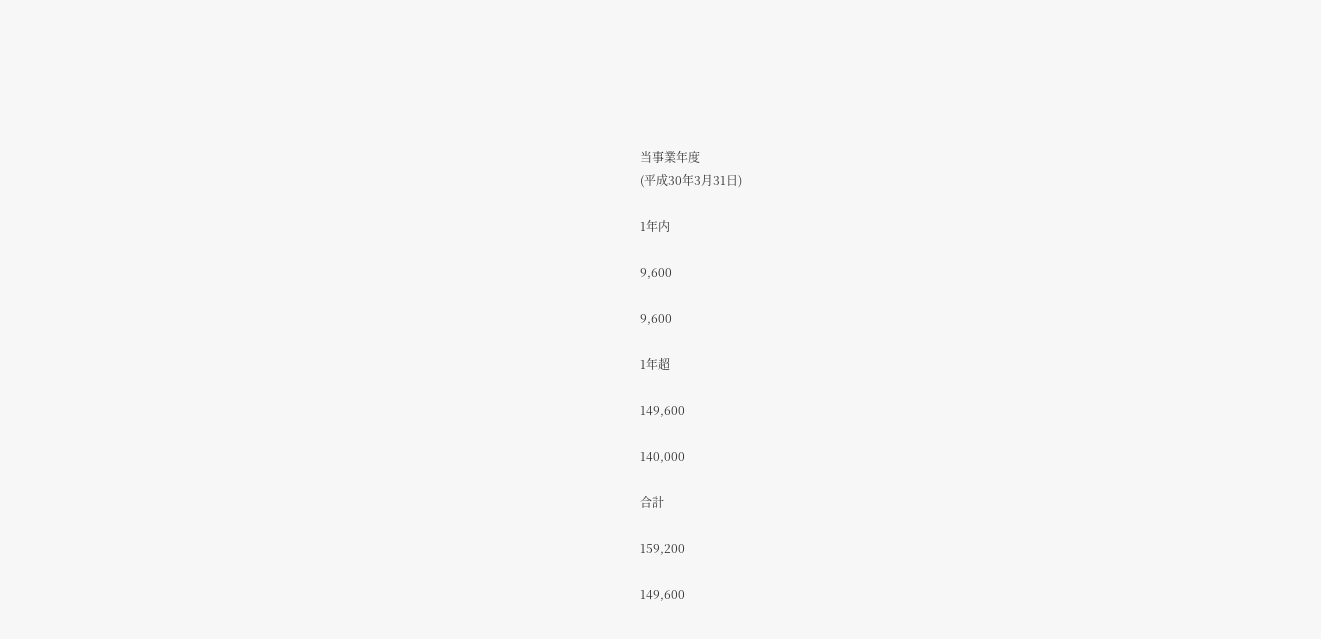当事業年度
(平成30年3月31日)

1年内

9,600

9,600

1年超

149,600

140,000

合計

159,200

149,600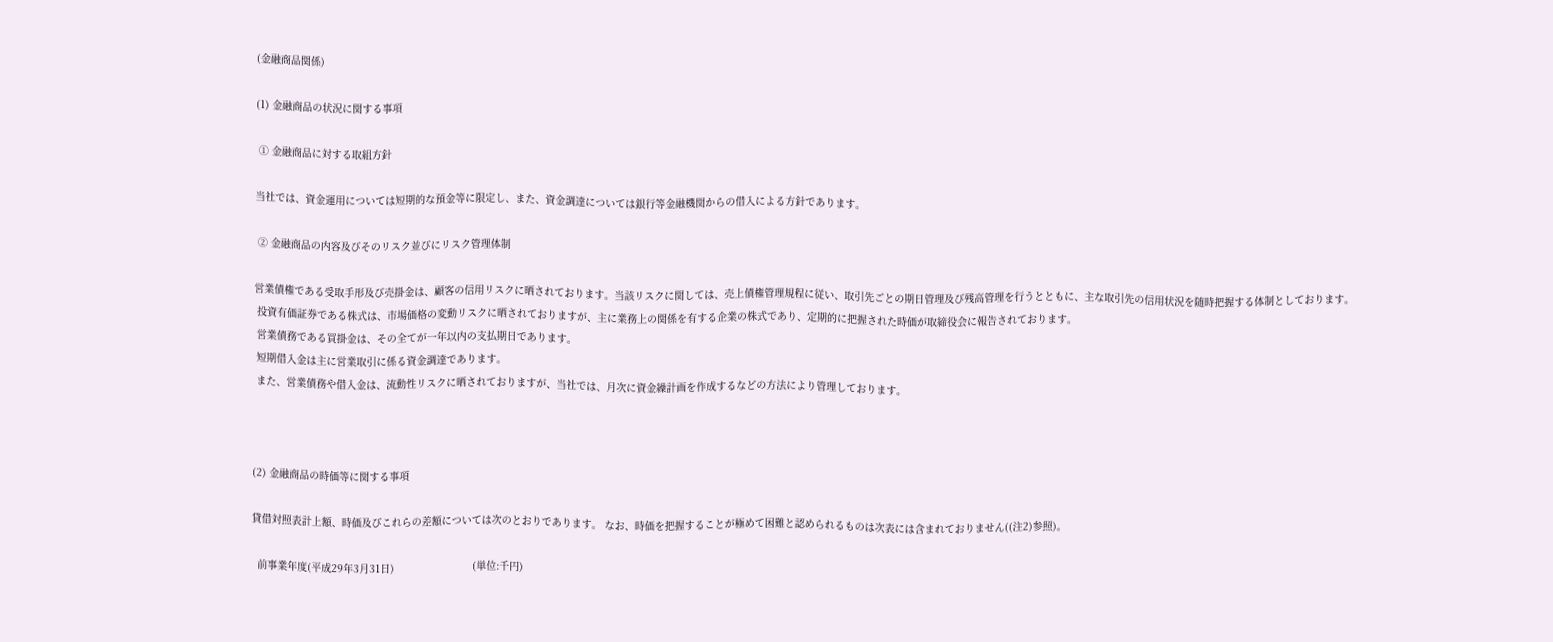(金融商品関係)

(1) 金融商品の状況に関する事項

 ① 金融商品に対する取組方針

当社では、資金運用については短期的な預金等に限定し、また、資金調達については銀行等金融機関からの借入による方針であります。

 ② 金融商品の内容及びそのリスク並びにリスク管理体制

営業債権である受取手形及び売掛金は、顧客の信用リスクに晒されております。当該リスクに関しては、売上債権管理規程に従い、取引先ごとの期日管理及び残高管理を行うとともに、主な取引先の信用状況を随時把握する体制としております。
 投資有価証券である株式は、市場価格の変動リスクに晒されておりますが、主に業務上の関係を有する企業の株式であり、定期的に把握された時価が取締役会に報告されております。
 営業債務である買掛金は、その全てが一年以内の支払期日であります。
 短期借入金は主に営業取引に係る資金調達であります。
 また、営業債務や借入金は、流動性リスクに晒されておりますが、当社では、月次に資金繰計画を作成するなどの方法により管理しております。



(2) 金融商品の時価等に関する事項

貸借対照表計上額、時価及びこれらの差額については次のとおりであります。 なお、時価を把握することが極めて困難と認められるものは次表には含まれておりません((注2)参照)。

  前事業年度(平成29年3月31日)                          (単位:千円)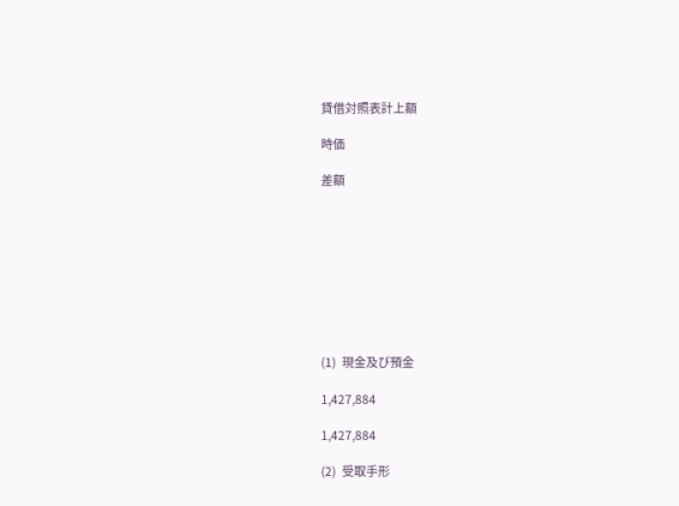貸借対照表計上額

時価

差額









(1)  現金及び預金

1,427,884

1,427,884

(2)  受取手形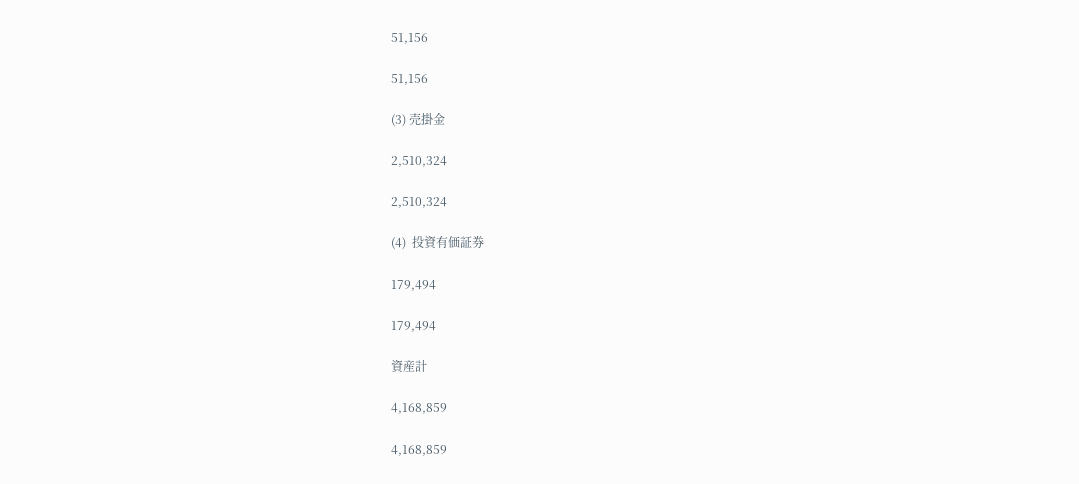51,156

51,156

(3) 売掛金

2,510,324

2,510,324

(4)  投資有価証券

179,494

179,494

資産計

4,168,859

4,168,859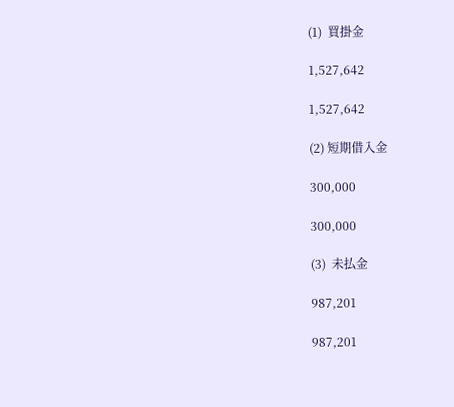(1)  買掛金

1,527,642

1,527,642

(2) 短期借入金

300,000

300,000

(3)  未払金

987,201

987,201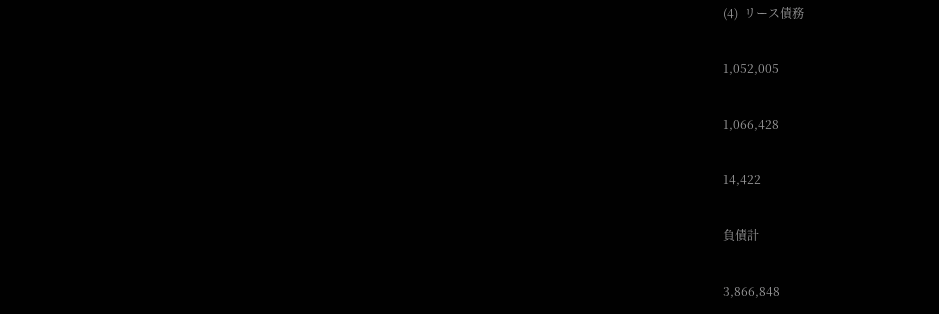(4)  リース債務

1,052,005

1,066,428

14,422

負債計

3,866,848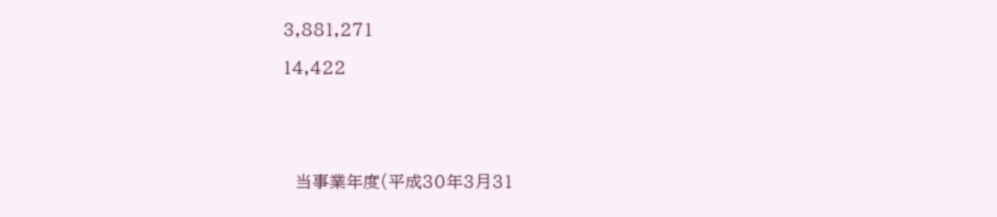3,881,271

14,422





  当事業年度(平成30年3月31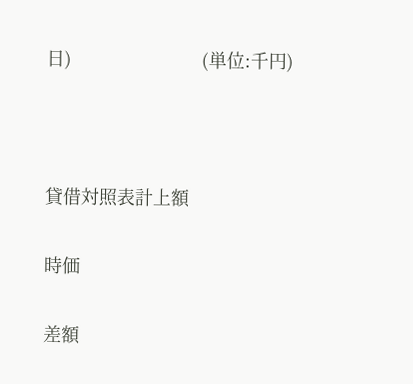日)                          (単位:千円)



貸借対照表計上額

時価

差額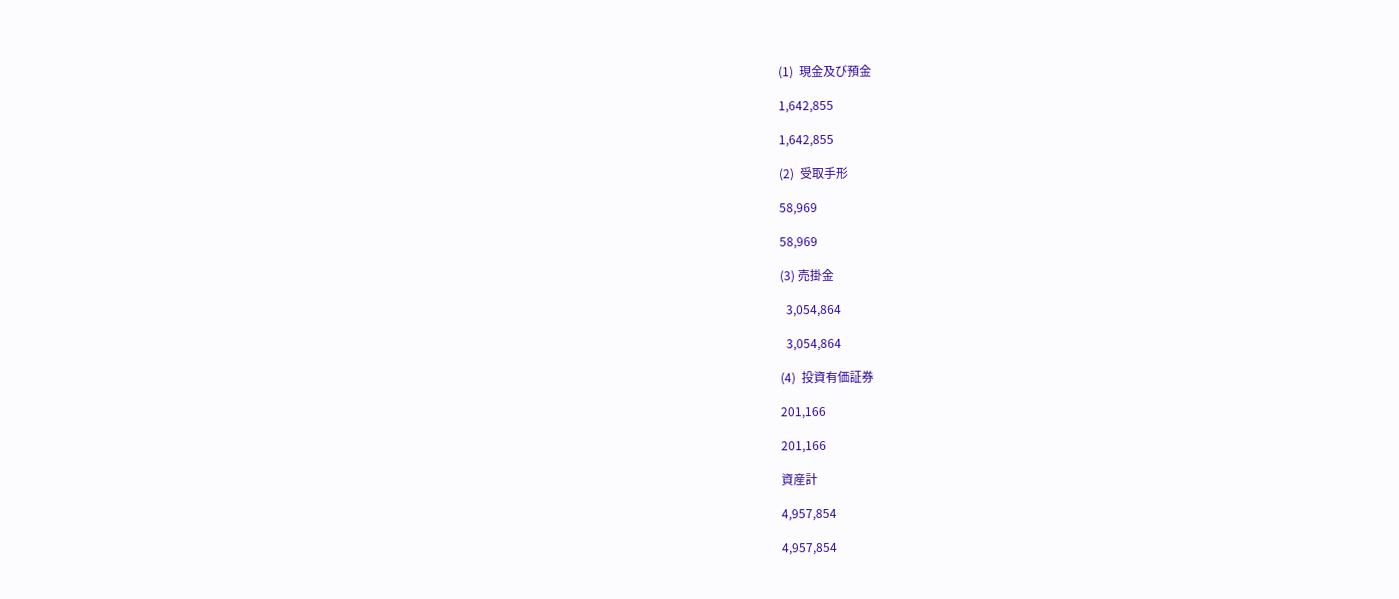(1)  現金及び預金

1,642,855

1,642,855

(2)  受取手形

58,969

58,969

(3) 売掛金

  3,054,864

  3,054,864

(4)  投資有価証券

201,166

201,166

資産計

4,957,854

4,957,854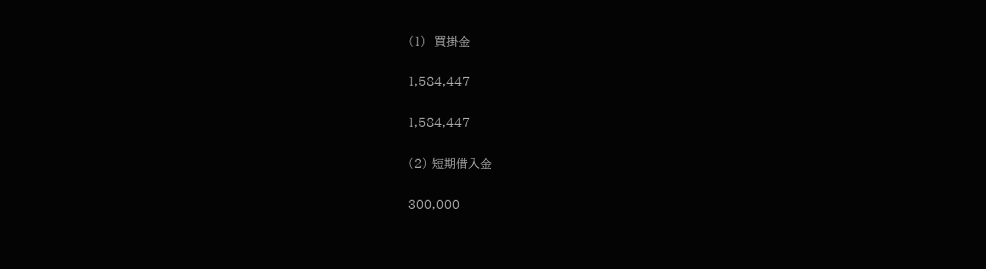(1)  買掛金

1,584,447

1,584,447

(2) 短期借入金

300,000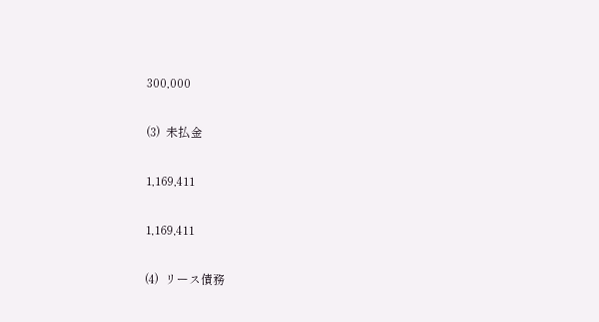300,000

(3)  未払金

1,169,411

1,169,411

(4)  リース債務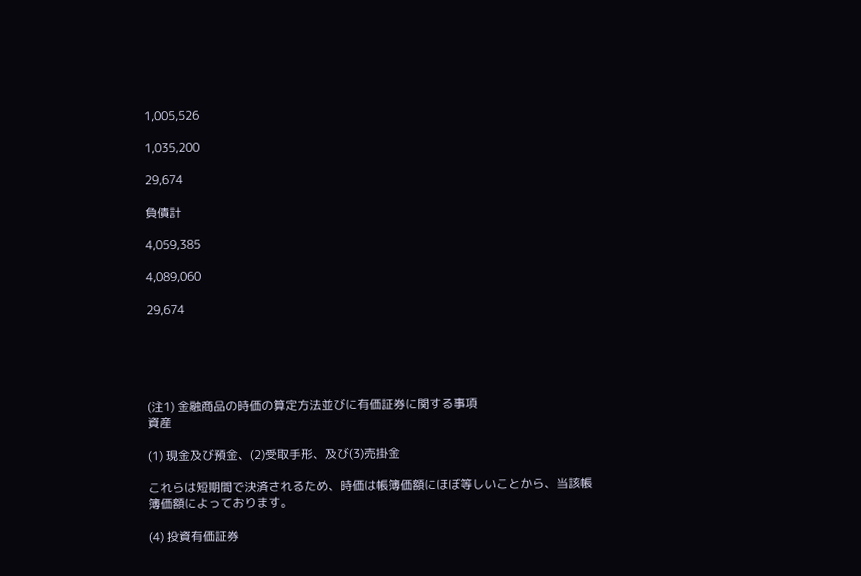1,005,526

1,035,200

29,674

負債計

4,059,385

4,089,060

29,674





(注1) 金融商品の時価の算定方法並びに有価証券に関する事項
資産

(1) 現金及び預金、(2)受取手形、及び(3)売掛金

これらは短期間で決済されるため、時価は帳簿価額にほぼ等しいことから、当該帳簿価額によっております。

(4) 投資有価証券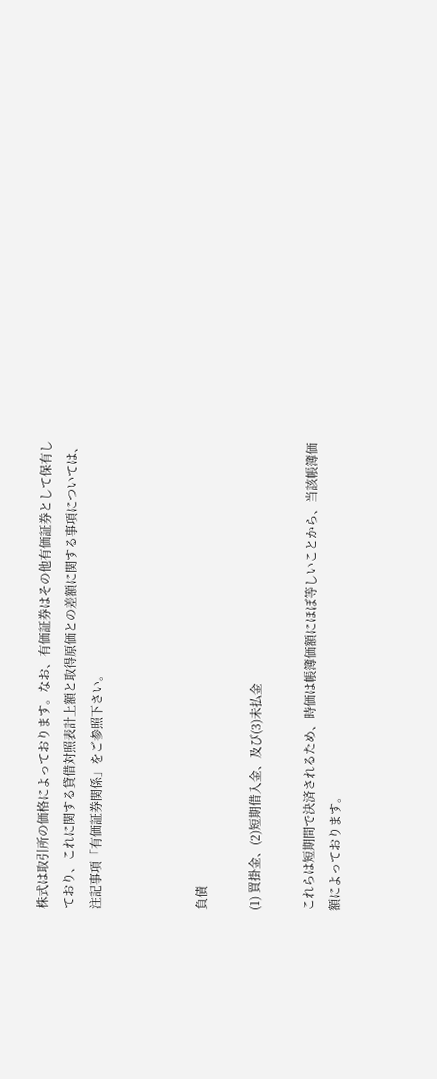株式は取引所の価格によっております。なお、有価証券はその他有価証券として保有しており、これに関する貸借対照表計上額と取得原価との差額に関する事項については、注記事項「有価証券関係」をご参照下さい。



負債

(1) 買掛金、(2)短期借入金、及び(3)未払金

これらは短期間で決済されるため、時価は帳簿価額にほぼ等しいことから、当該帳簿価額によっております。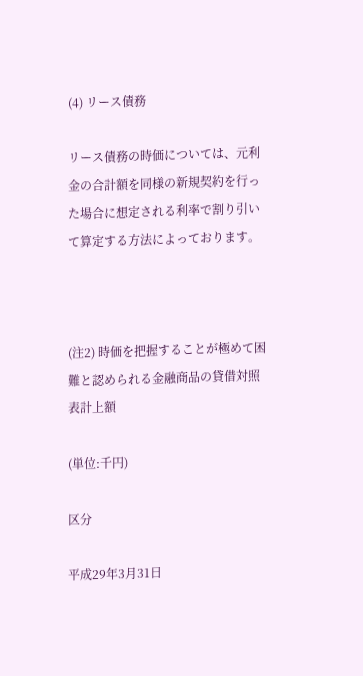(4) リース債務

リース債務の時価については、元利金の合計額を同様の新規契約を行った場合に想定される利率で割り引いて算定する方法によっております。



(注2) 時価を把握することが極めて困難と認められる金融商品の貸借対照表計上額

(単位:千円)

区分

平成29年3月31日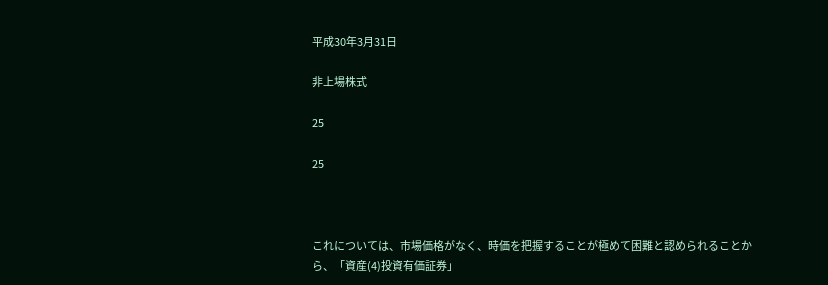平成30年3月31日

非上場株式

25

25



これについては、市場価格がなく、時価を把握することが極めて困難と認められることから、「資産(4)投資有価証券」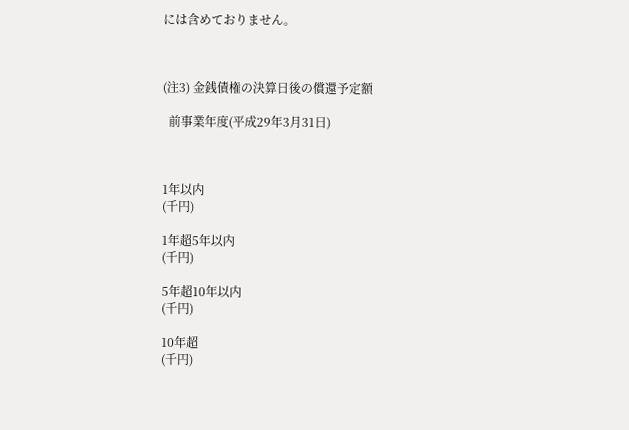には含めておりません。



(注3) 金銭債権の決算日後の償還予定額

  前事業年度(平成29年3月31日)



1年以内
(千円)

1年超5年以内
(千円)

5年超10年以内
(千円)

10年超
(千円)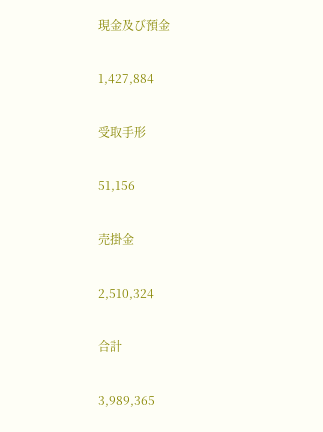現金及び預金

1,427,884

受取手形

51,156

売掛金

2,510,324

合計

3,989,365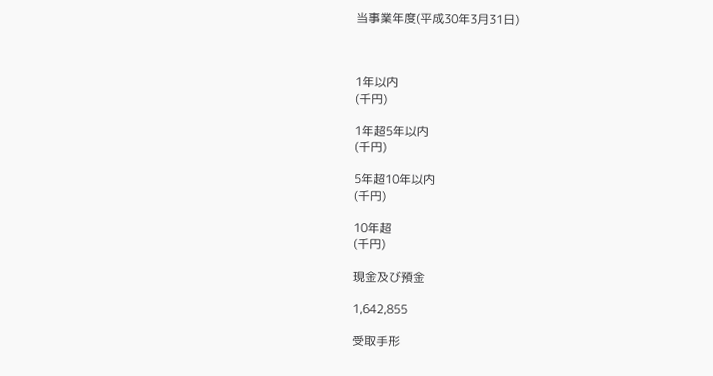当事業年度(平成30年3月31日)



1年以内
(千円)

1年超5年以内
(千円)

5年超10年以内
(千円)

10年超
(千円)

現金及び預金

1,642,855

受取手形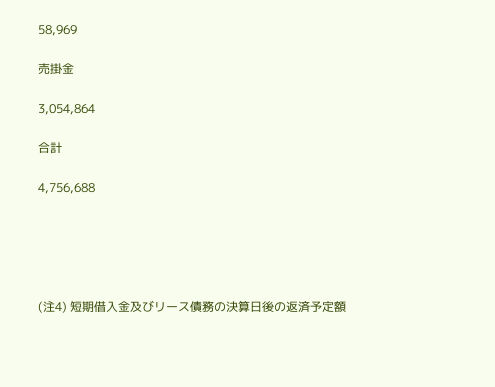58,969

売掛金

3,054,864

合計

4,756,688





(注4) 短期借入金及びリース債務の決算日後の返済予定額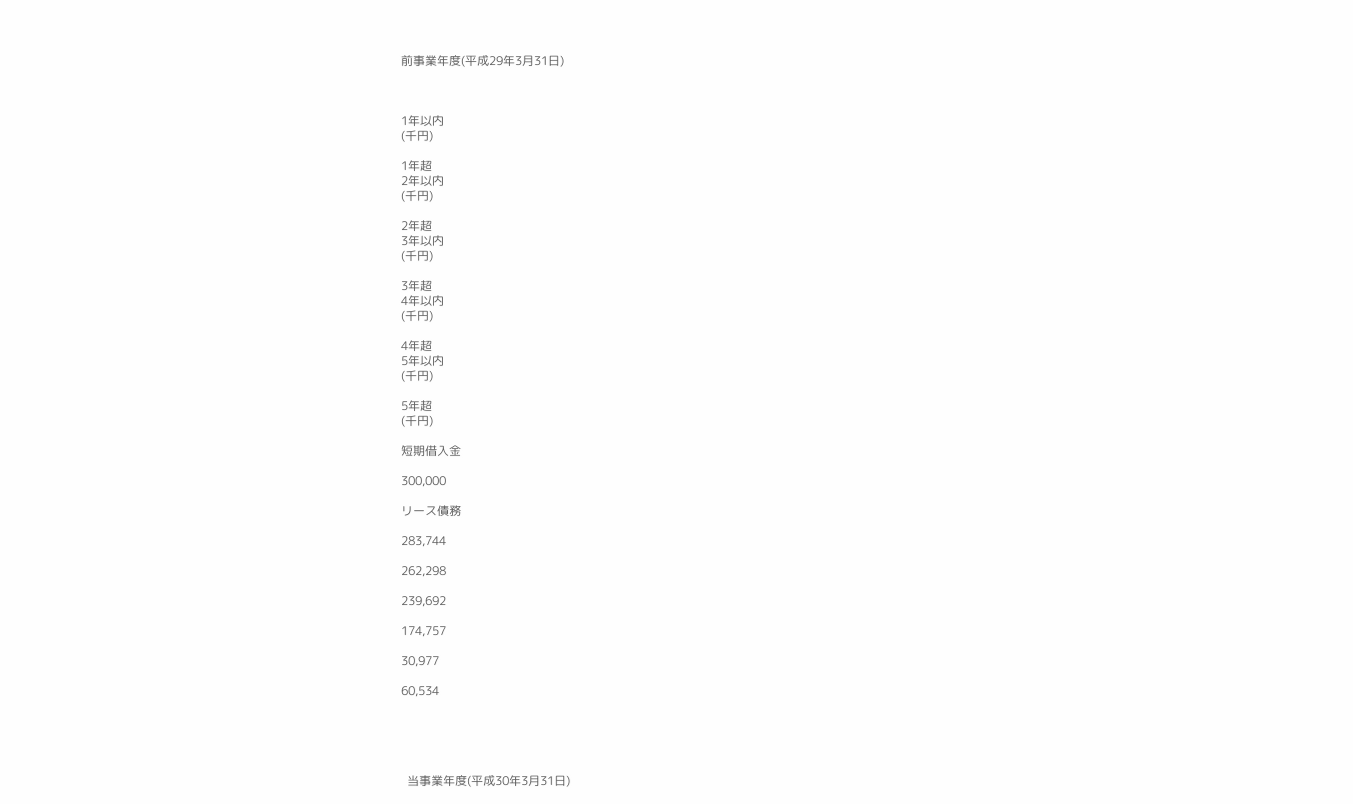前事業年度(平成29年3月31日)



1年以内
(千円)

1年超
2年以内
(千円)

2年超
3年以内
(千円)

3年超
4年以内
(千円)

4年超
5年以内
(千円)

5年超
(千円)

短期借入金

300,000

リース債務

283,744

262,298

239,692

174,757

30,977

60,534





  当事業年度(平成30年3月31日)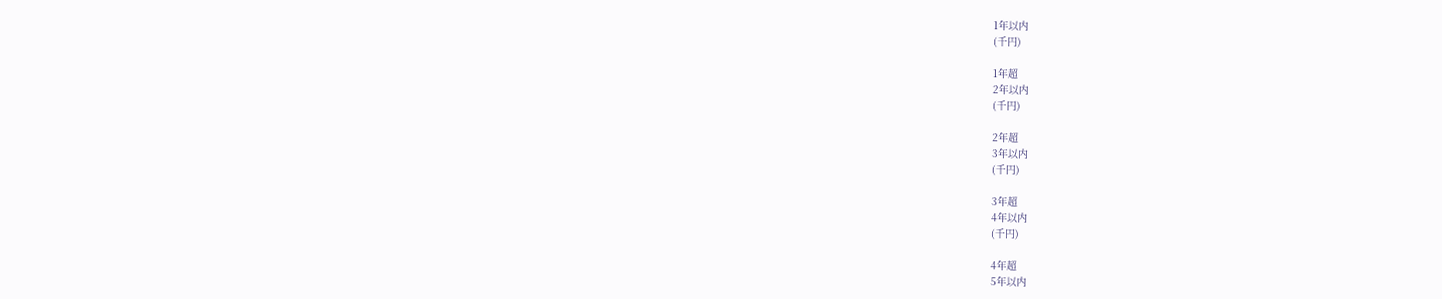1年以内
(千円)

1年超
2年以内
(千円)

2年超
3年以内
(千円)

3年超
4年以内
(千円)

4年超
5年以内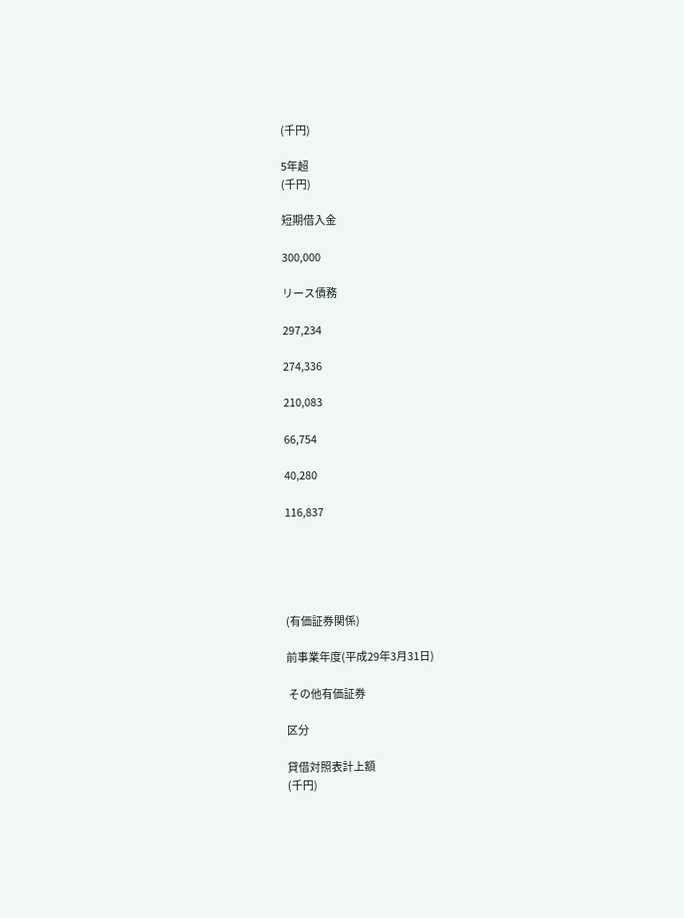(千円)

5年超
(千円)

短期借入金

300,000

リース債務

297,234

274,336

210,083

66,754

40,280

116,837





(有価証券関係)

前事業年度(平成29年3月31日)

 その他有価証券

区分

貸借対照表計上額
(千円)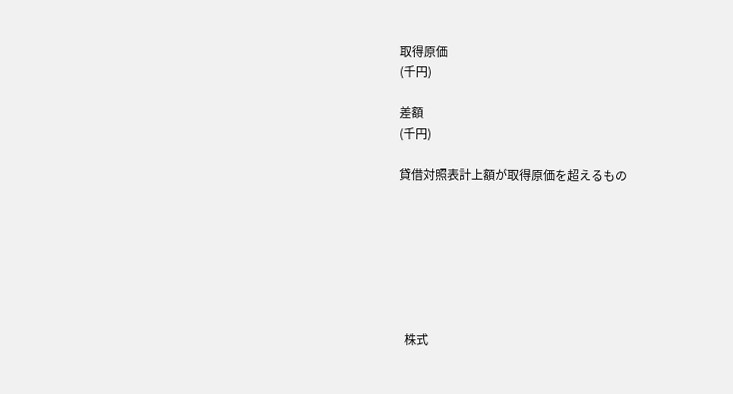取得原価
(千円)

差額
(千円)

貸借対照表計上額が取得原価を超えるもの







  株式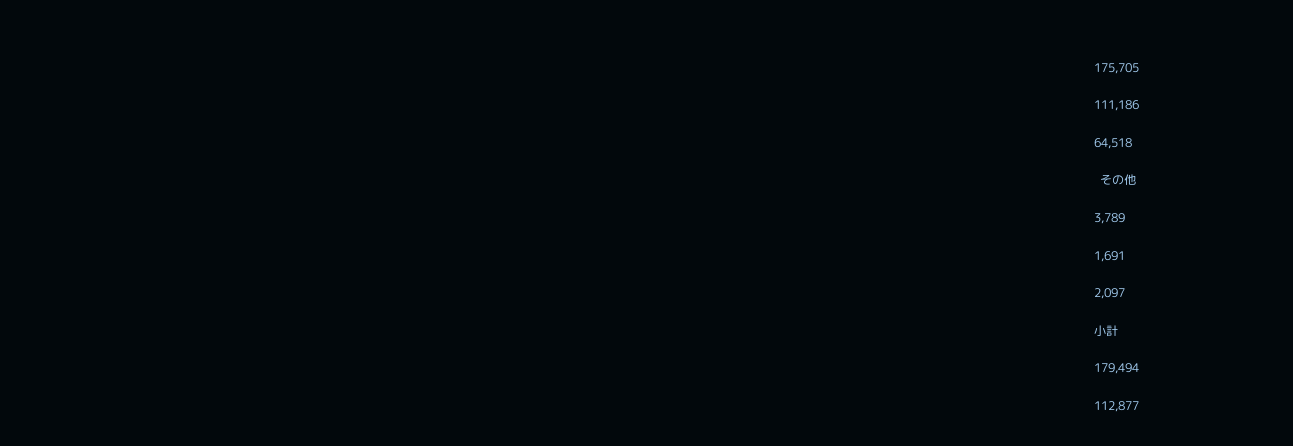175,705

111,186

64,518

  その他

3,789

1,691

2,097

小計

179,494

112,877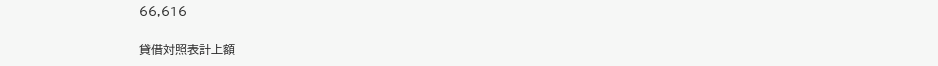66,616

貸借対照表計上額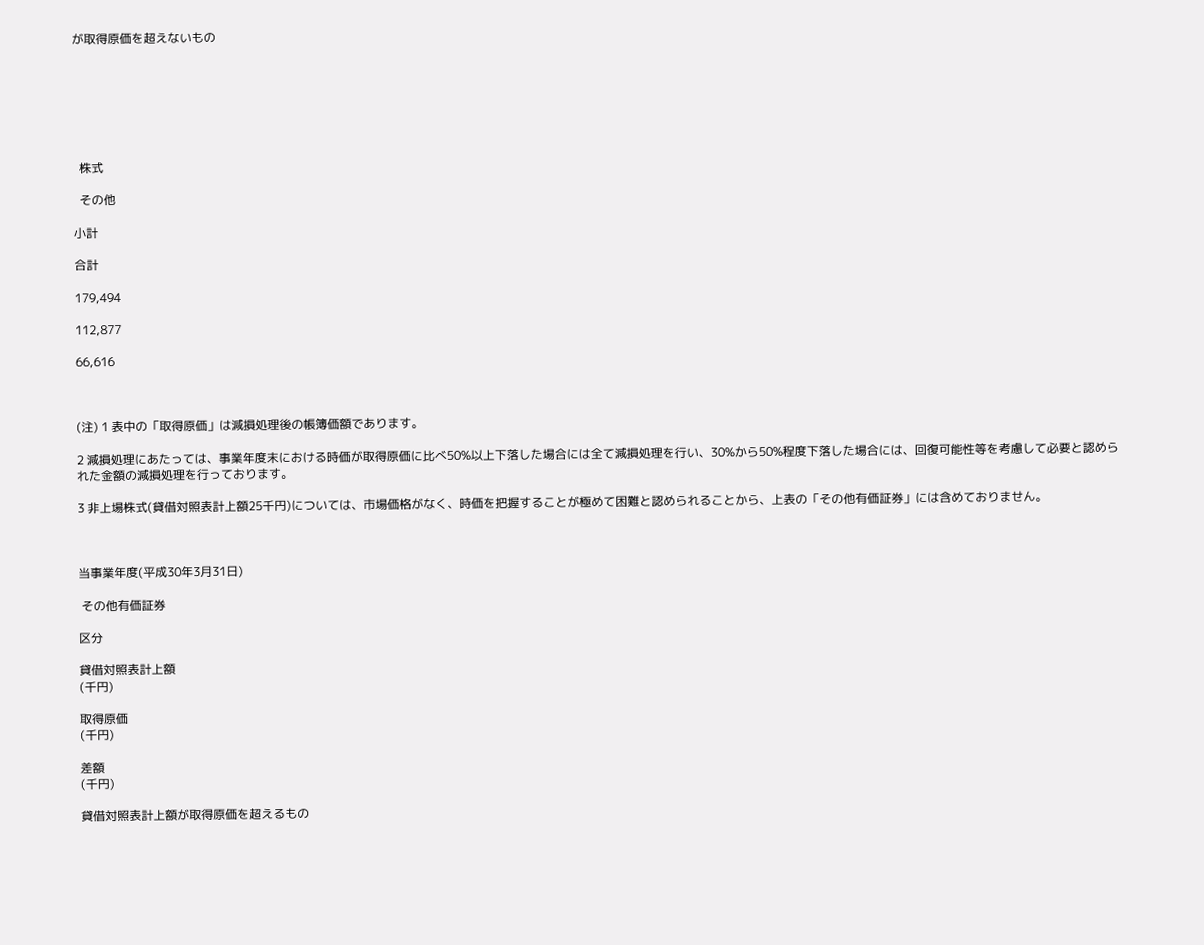が取得原価を超えないもの







  株式

  その他

小計

合計

179,494

112,877

66,616



(注) 1 表中の「取得原価」は減損処理後の帳簿価額であります。

2 減損処理にあたっては、事業年度末における時価が取得原価に比べ50%以上下落した場合には全て減損処理を行い、30%から50%程度下落した場合には、回復可能性等を考慮して必要と認められた金額の減損処理を行っております。

3 非上場株式(貸借対照表計上額25千円)については、市場価格がなく、時価を把握することが極めて困難と認められることから、上表の「その他有価証券」には含めておりません。



当事業年度(平成30年3月31日)

 その他有価証券

区分

貸借対照表計上額
(千円)

取得原価
(千円)

差額
(千円)

貸借対照表計上額が取得原価を超えるもの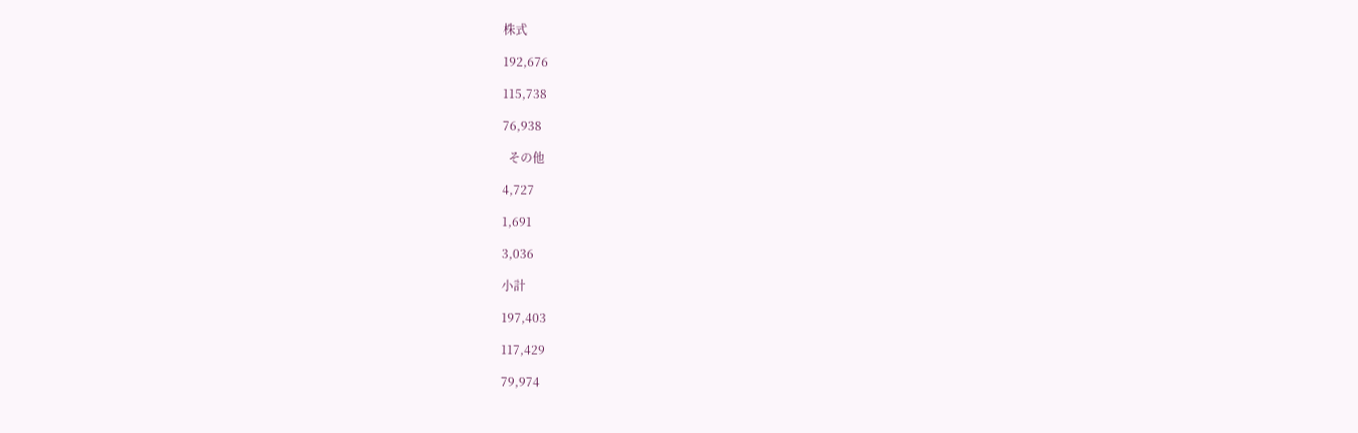株式

192,676

115,738

76,938

  その他

4,727

1,691

3,036

小計

197,403

117,429

79,974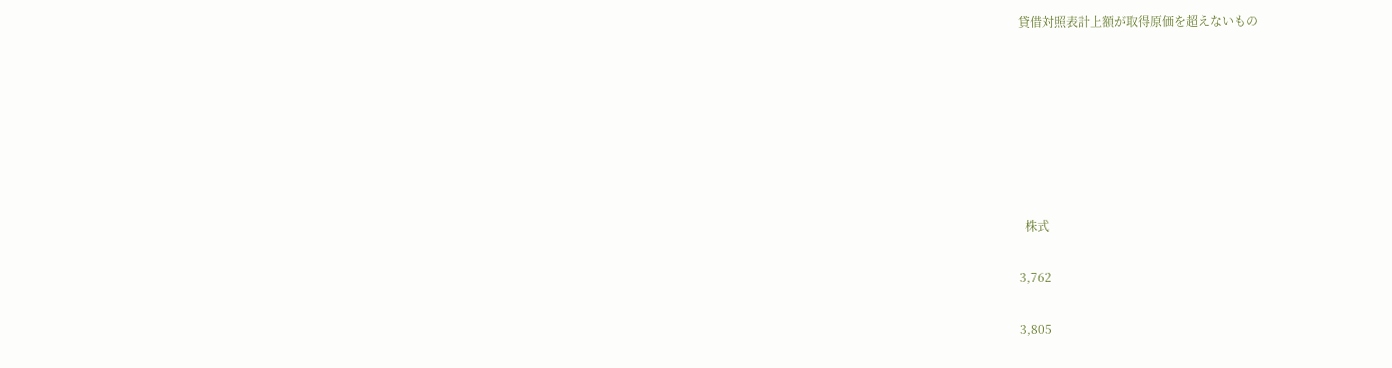貸借対照表計上額が取得原価を超えないもの







  株式

3,762

3,805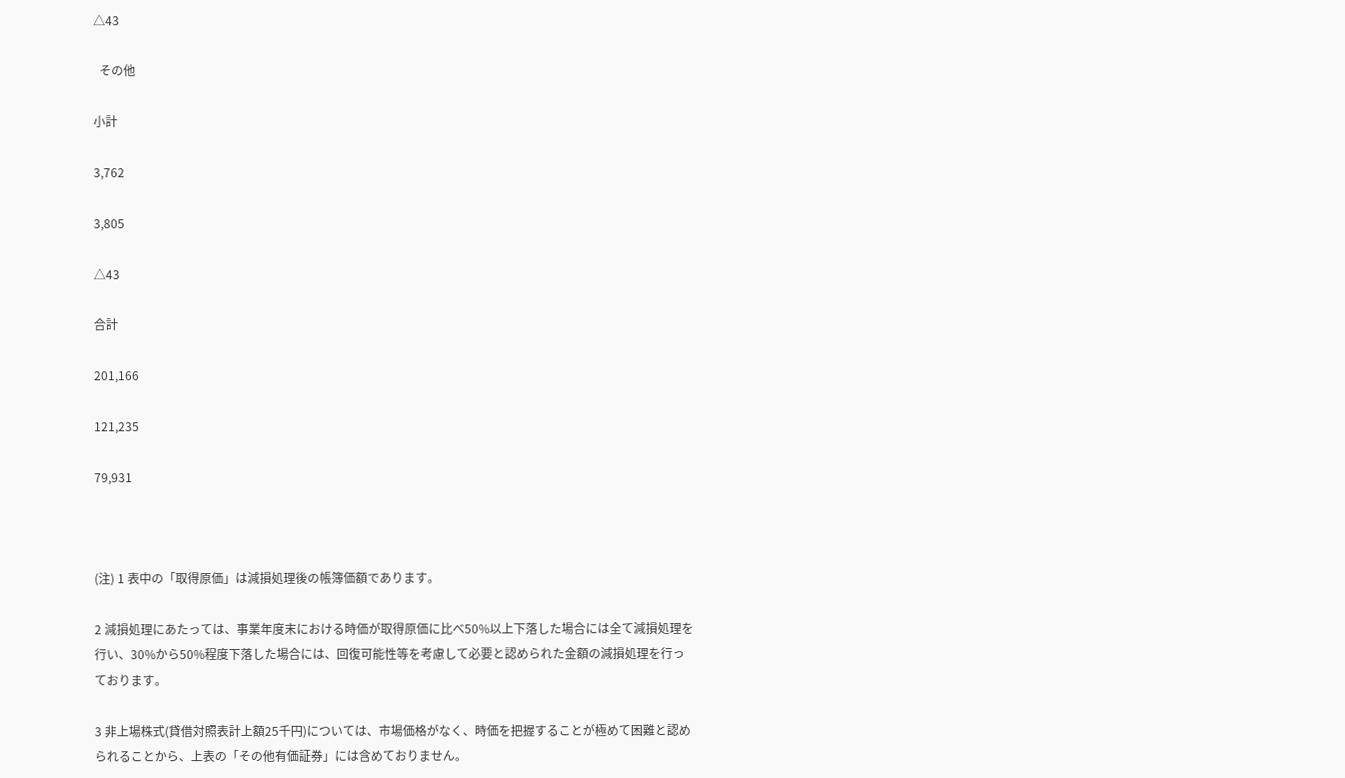△43

  その他

小計

3,762

3,805

△43

合計

201,166

121,235

79,931



(注) 1 表中の「取得原価」は減損処理後の帳簿価額であります。

2 減損処理にあたっては、事業年度末における時価が取得原価に比べ50%以上下落した場合には全て減損処理を行い、30%から50%程度下落した場合には、回復可能性等を考慮して必要と認められた金額の減損処理を行っております。

3 非上場株式(貸借対照表計上額25千円)については、市場価格がなく、時価を把握することが極めて困難と認められることから、上表の「その他有価証券」には含めておりません。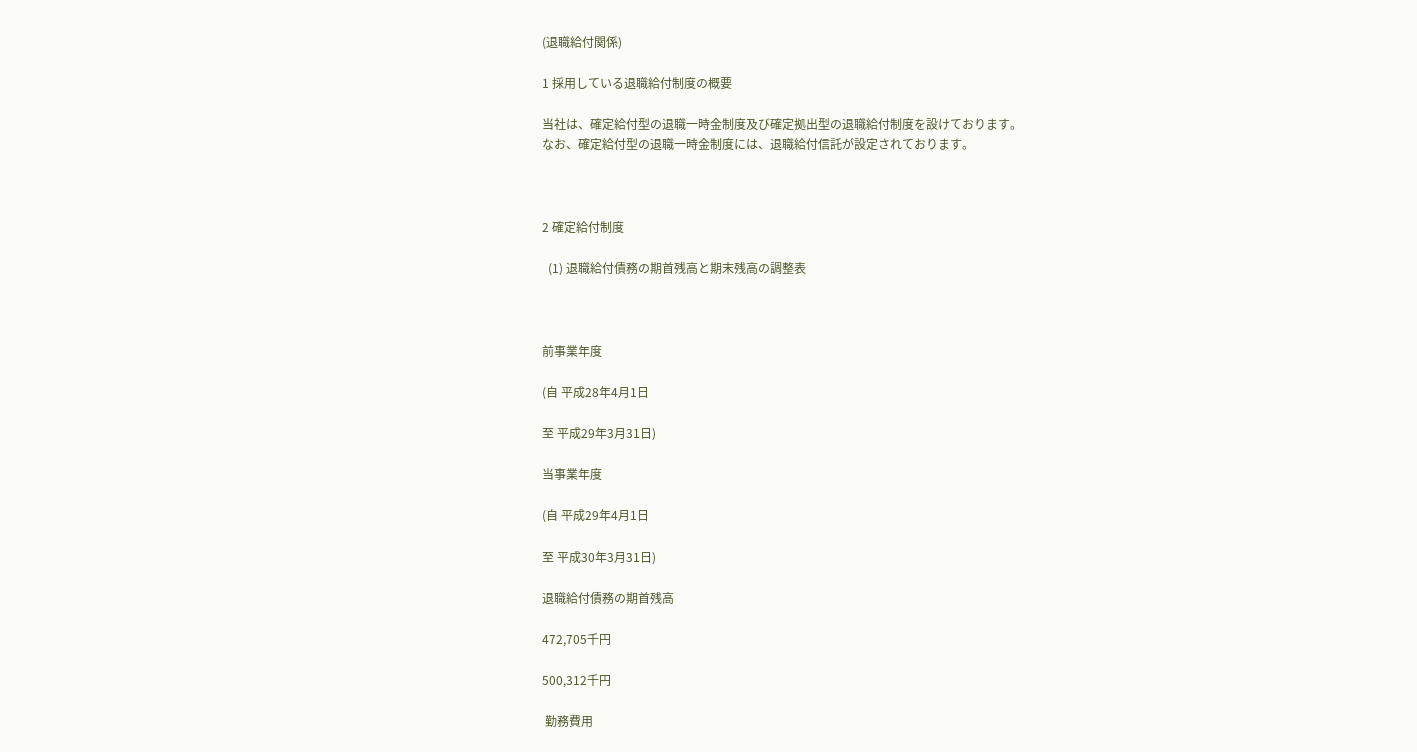(退職給付関係)

1 採用している退職給付制度の概要

当社は、確定給付型の退職一時金制度及び確定拠出型の退職給付制度を設けております。
なお、確定給付型の退職一時金制度には、退職給付信託が設定されております。



2 確定給付制度

  (1) 退職給付債務の期首残高と期末残高の調整表



前事業年度

(自 平成28年4月1日

至 平成29年3月31日)

当事業年度

(自 平成29年4月1日

至 平成30年3月31日)

退職給付債務の期首残高

472,705千円

500,312千円

 勤務費用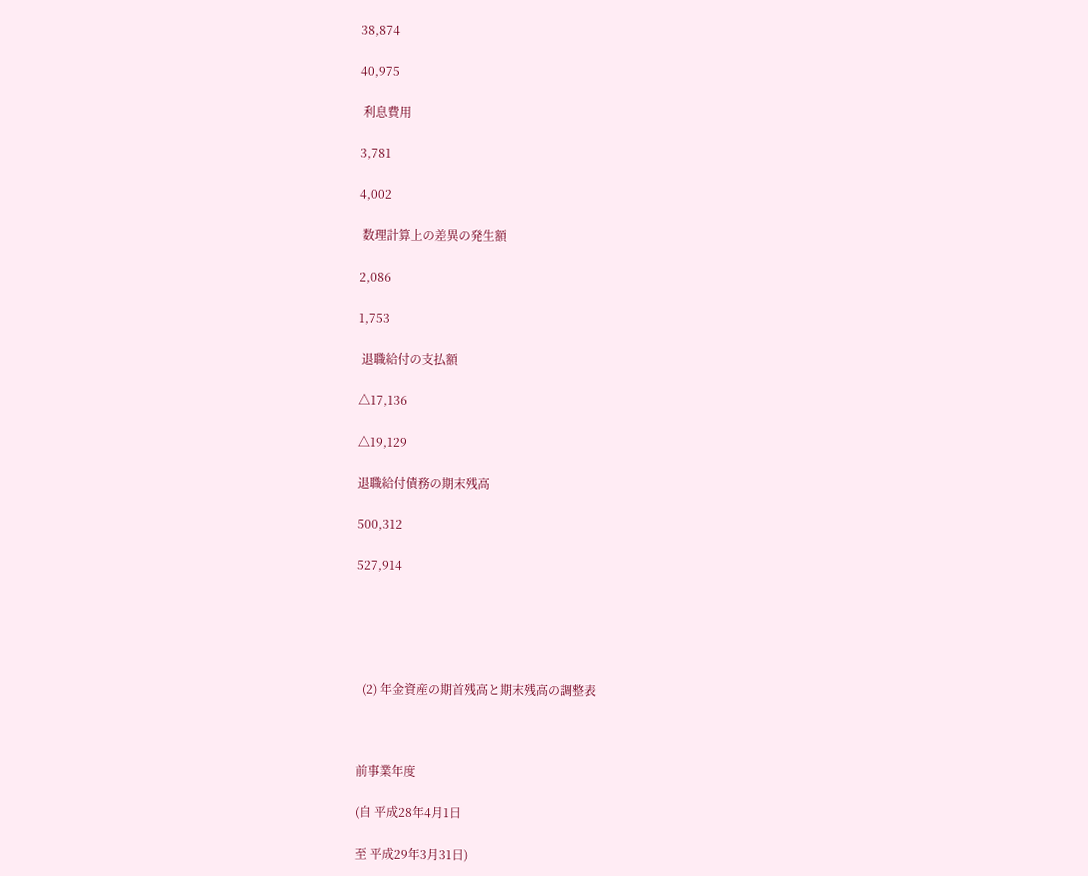38,874

40,975

 利息費用

3,781

4,002

 数理計算上の差異の発生額

2,086

1,753

 退職給付の支払額

△17,136

△19,129

退職給付債務の期末残高

500,312

527,914





  (2) 年金資産の期首残高と期末残高の調整表



前事業年度

(自 平成28年4月1日

至 平成29年3月31日)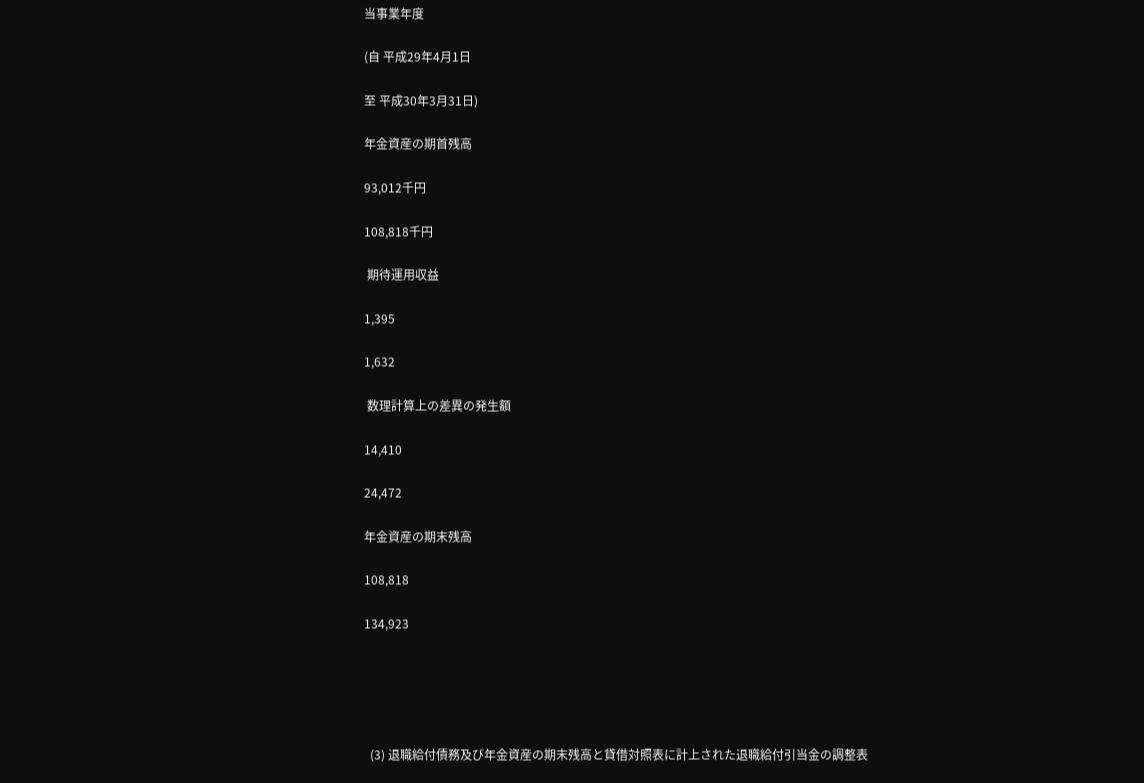当事業年度

(自 平成29年4月1日

至 平成30年3月31日)

年金資産の期首残高

93,012千円

108,818千円

 期待運用収益

1,395

1,632

 数理計算上の差異の発生額

14,410

24,472

年金資産の期末残高

108,818

134,923





  (3) 退職給付債務及び年金資産の期末残高と貸借対照表に計上された退職給付引当金の調整表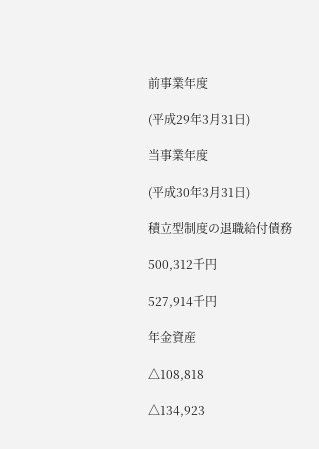前事業年度

(平成29年3月31日)

当事業年度

(平成30年3月31日)

積立型制度の退職給付債務

500,312千円

527,914千円

年金資産

△108,818

△134,923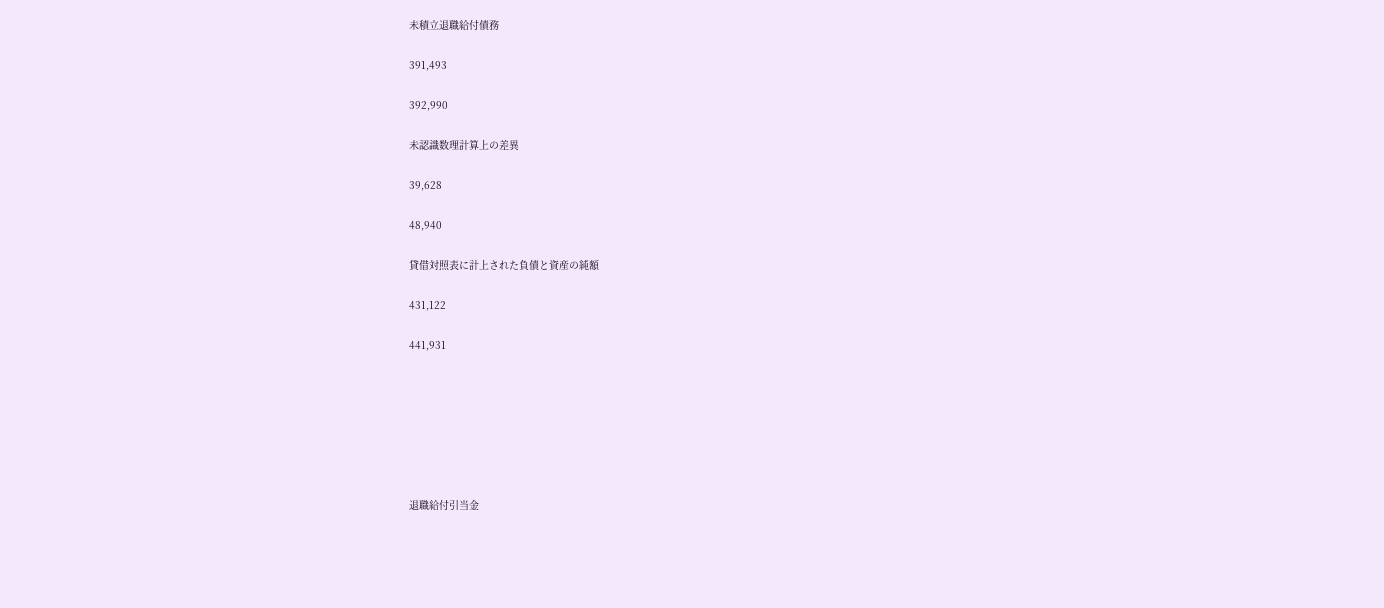未積立退職給付債務

391,493

392,990

未認識数理計算上の差異

39,628

48,940

貸借対照表に計上された負債と資産の純額

431,122

441,931







退職給付引当金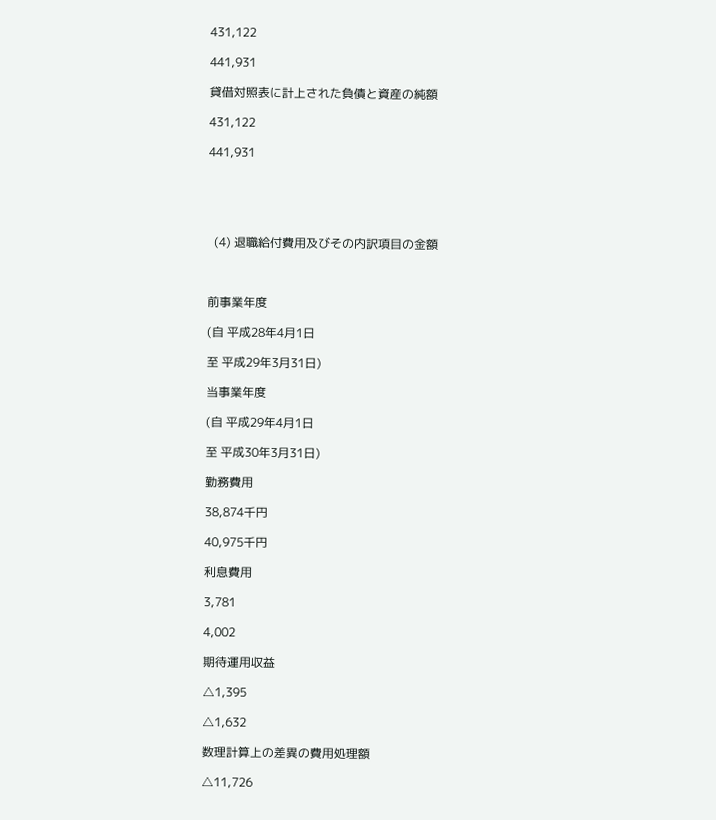431,122

441,931

貸借対照表に計上された負債と資産の純額

431,122

441,931





  (4) 退職給付費用及びその内訳項目の金額



前事業年度

(自 平成28年4月1日

至 平成29年3月31日)

当事業年度

(自 平成29年4月1日

至 平成30年3月31日)

勤務費用

38,874千円

40,975千円

利息費用

3,781

4,002

期待運用収益

△1,395

△1,632

数理計算上の差異の費用処理額

△11,726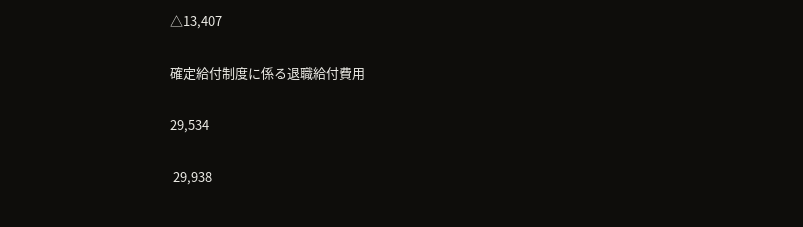△13,407

確定給付制度に係る退職給付費用

29,534

 29,938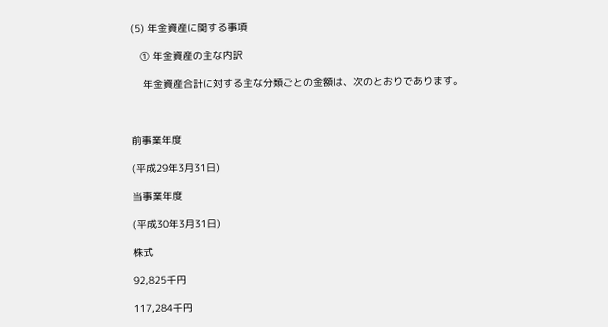(5) 年金資産に関する事項

   ① 年金資産の主な内訳

    年金資産合計に対する主な分類ごとの金額は、次のとおりであります。



前事業年度

(平成29年3月31日)

当事業年度

(平成30年3月31日)

株式

92,825千円

117,284千円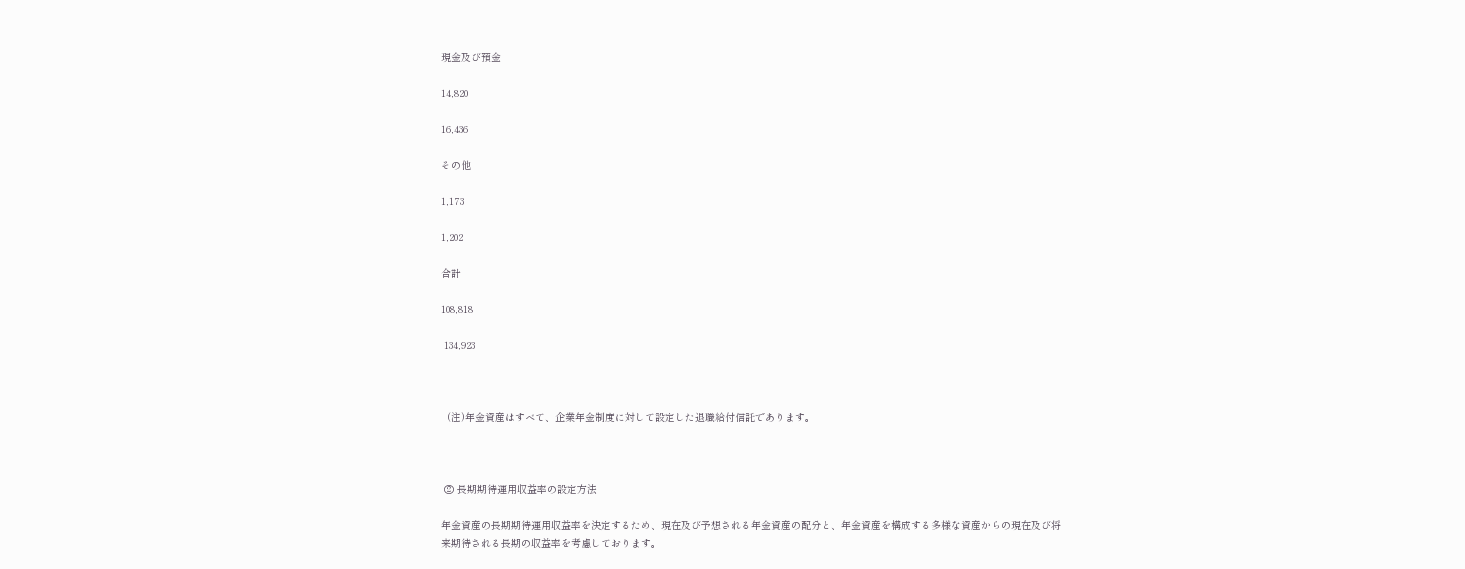現金及び預金

14,820

16,436

その他

1,173

1,202

合計

108,818

 134,923



  (注)年金資産はすべて、企業年金制度に対して設定した退職給付信託であります。



 ② 長期期待運用収益率の設定方法

年金資産の長期期待運用収益率を決定するため、現在及び予想される年金資産の配分と、年金資産を構成する多様な資産からの現在及び将来期待される長期の収益率を考慮しております。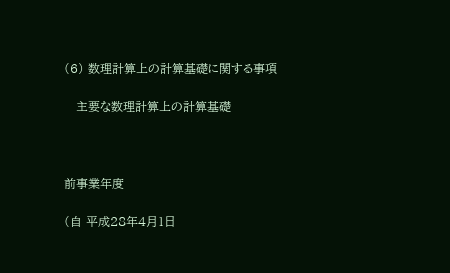(6) 数理計算上の計算基礎に関する事項

   主要な数理計算上の計算基礎



前事業年度

(自 平成28年4月1日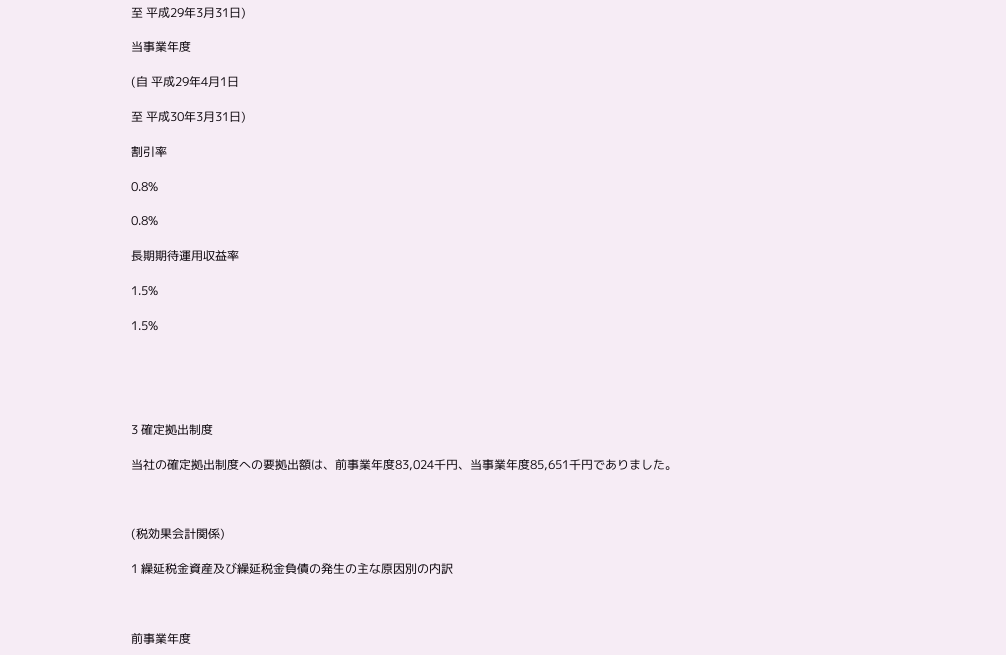至 平成29年3月31日)

当事業年度

(自 平成29年4月1日

至 平成30年3月31日)

割引率

0.8%

0.8%

長期期待運用収益率

1.5%

1.5%





3 確定拠出制度

当社の確定拠出制度への要拠出額は、前事業年度83,024千円、当事業年度85,651千円でありました。



(税効果会計関係)

1 繰延税金資産及び繰延税金負債の発生の主な原因別の内訳



前事業年度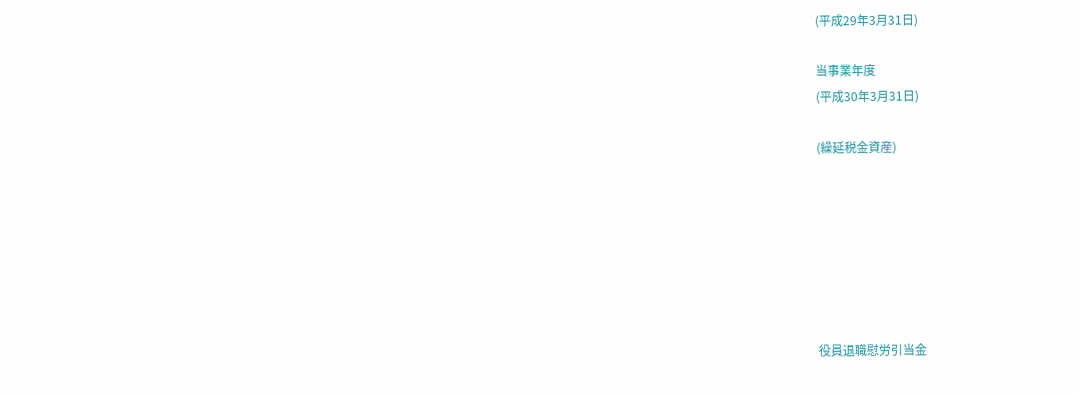(平成29年3月31日)

当事業年度
(平成30年3月31日)

(繰延税金資産)







役員退職慰労引当金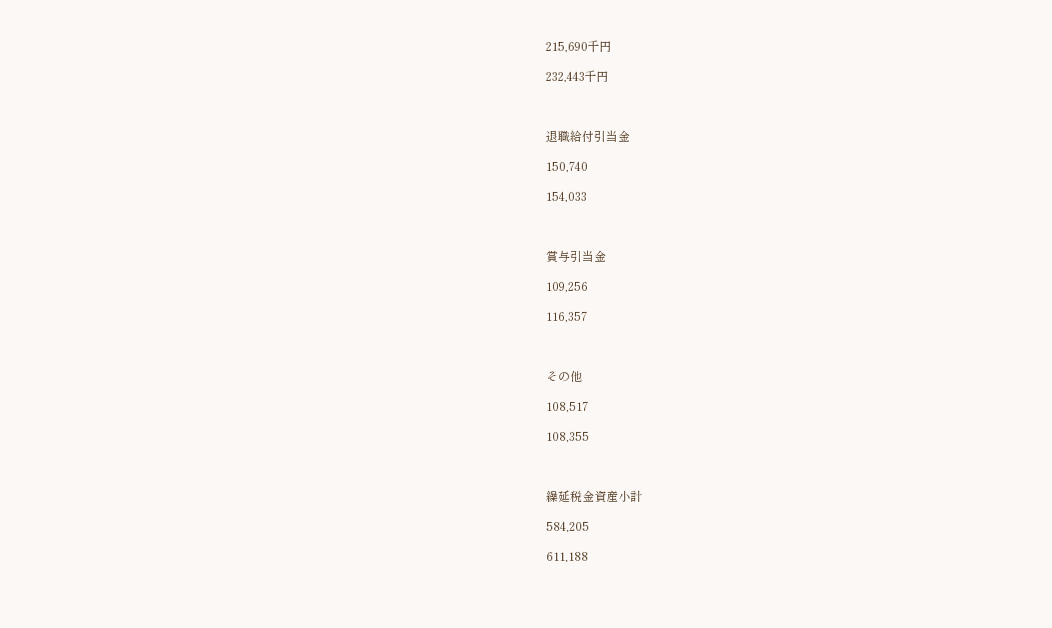215,690千円

232,443千円



退職給付引当金

150,740

154,033



賞与引当金

109,256

116,357



その他

108,517

108,355



繰延税金資産小計

584,205

611,188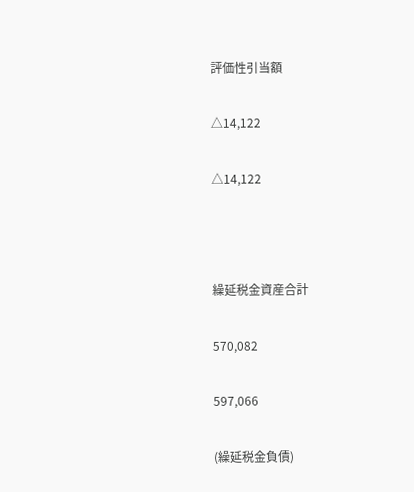評価性引当額

△14,122

△14,122



繰延税金資産合計

570,082

597,066

(繰延税金負債)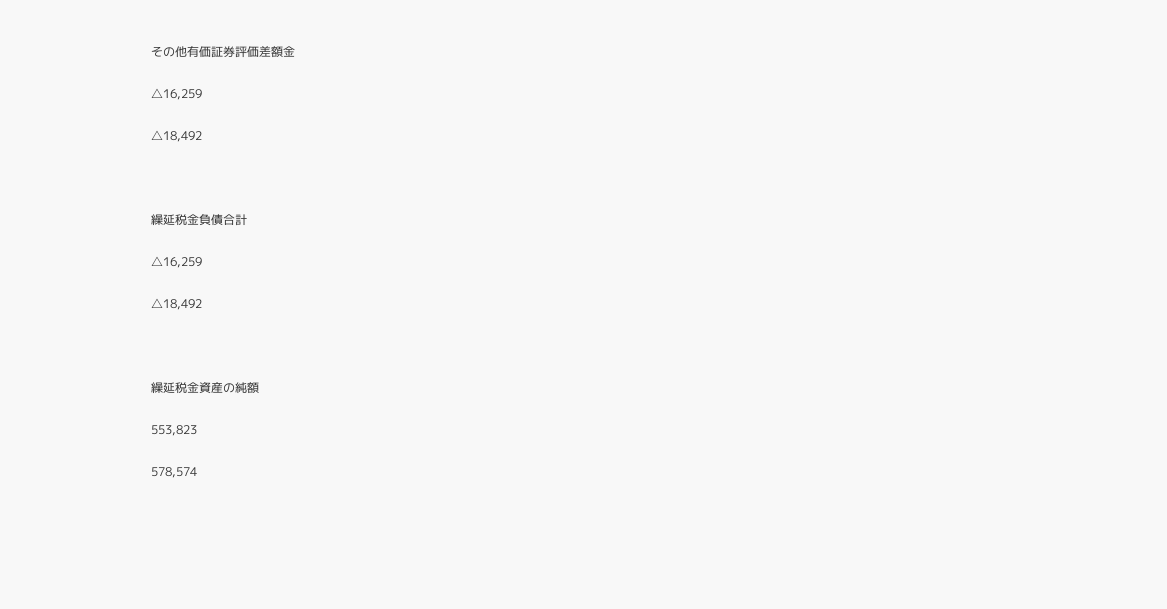その他有価証券評価差額金

△16,259

△18,492



繰延税金負債合計

△16,259

△18,492



繰延税金資産の純額

553,823

578,574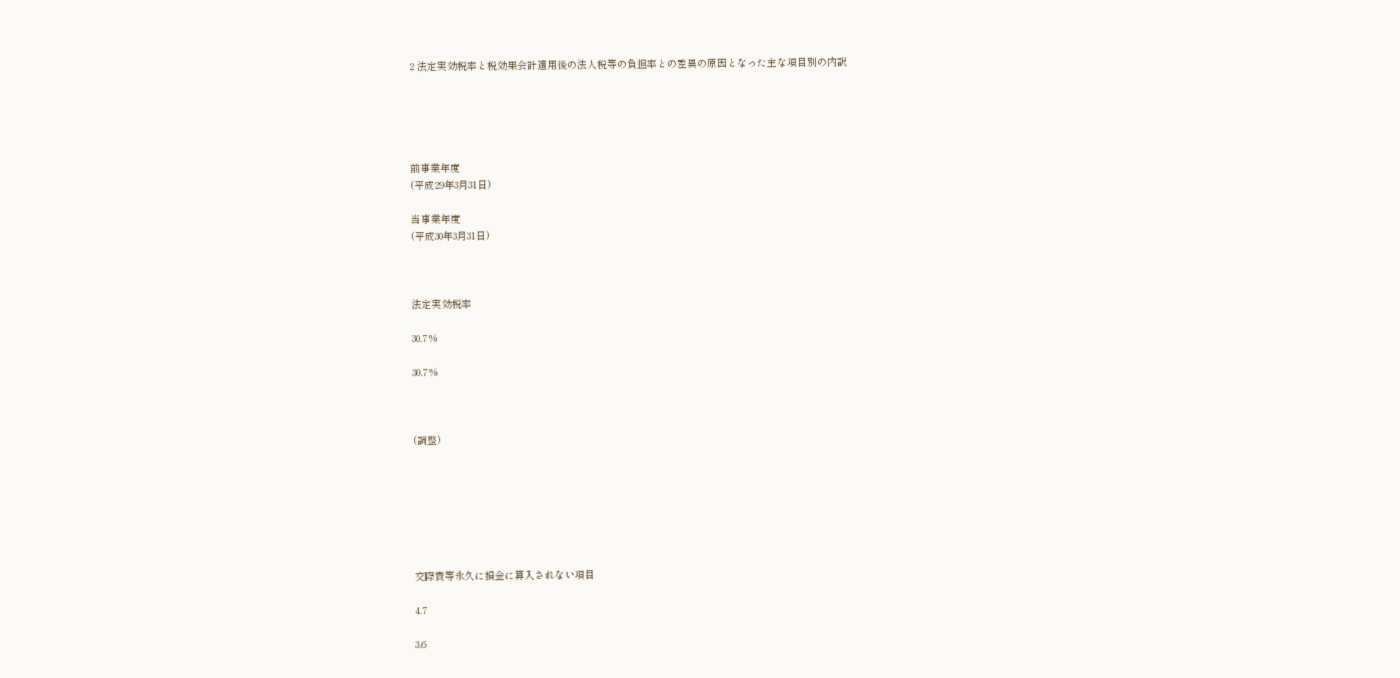2 法定実効税率と税効果会計適用後の法人税等の負担率との差異の原因となった主な項目別の内訳





前事業年度
(平成29年3月31日)

当事業年度
(平成30年3月31日)



法定実効税率

30.7%

30.7%



(調整)







交際費等永久に損金に算入されない項目

4.7

3.6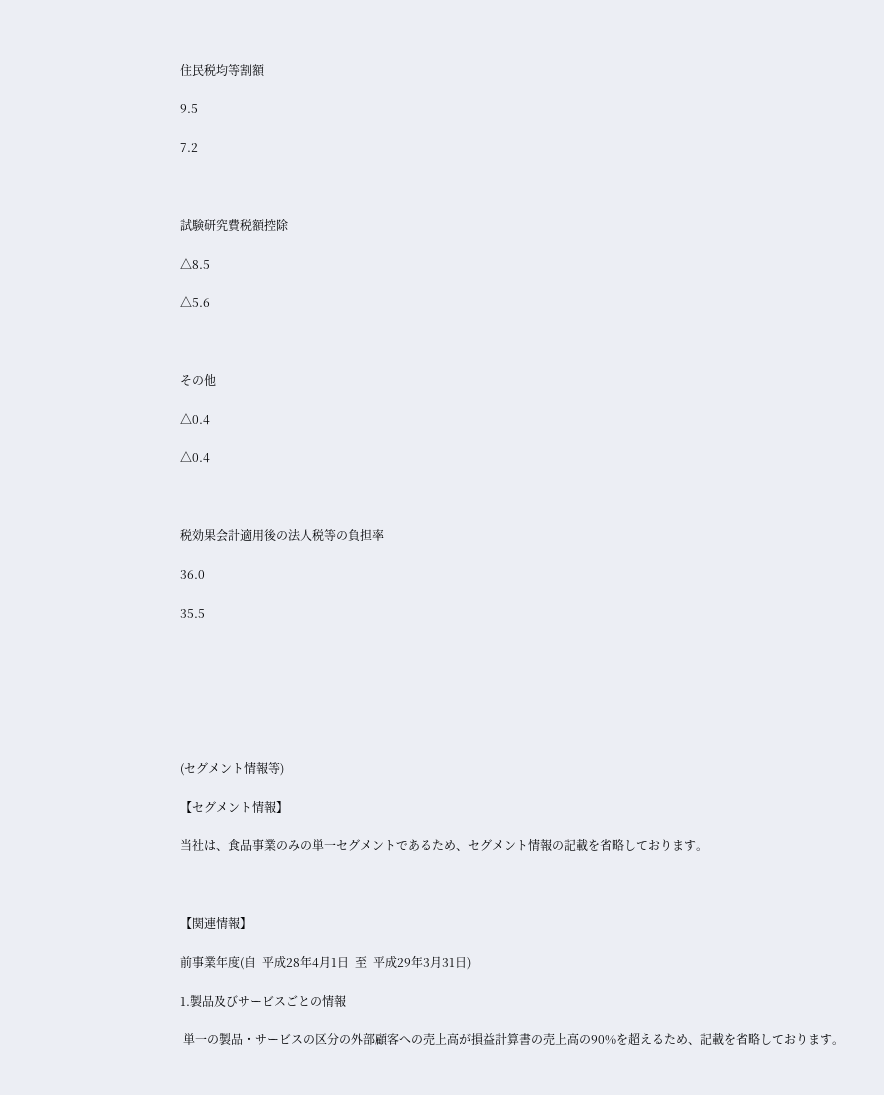住民税均等割額

9.5

7.2



試験研究費税額控除

△8.5

△5.6



その他

△0.4

△0.4



税効果会計適用後の法人税等の負担率

36.0

35.5







(セグメント情報等)

【セグメント情報】

当社は、食品事業のみの単一セグメントであるため、セグメント情報の記載を省略しております。



【関連情報】

前事業年度(自  平成28年4月1日  至  平成29年3月31日)

1.製品及びサービスごとの情報

 単一の製品・サービスの区分の外部顧客への売上高が損益計算書の売上高の90%を超えるため、記載を省略しております。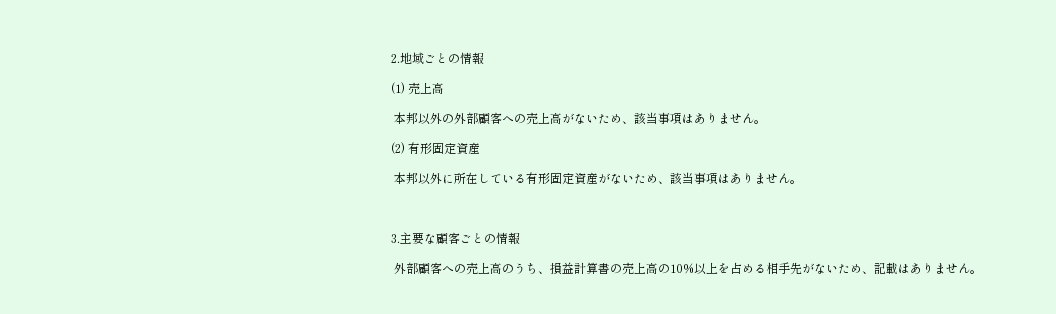2.地域ごとの情報

(1) 売上高

 本邦以外の外部顧客への売上高がないため、該当事項はありません。

(2) 有形固定資産

 本邦以外に所在している有形固定資産がないため、該当事項はありません。



3.主要な顧客ごとの情報

 外部顧客への売上高のうち、損益計算書の売上高の10%以上を占める相手先がないため、記載はありません。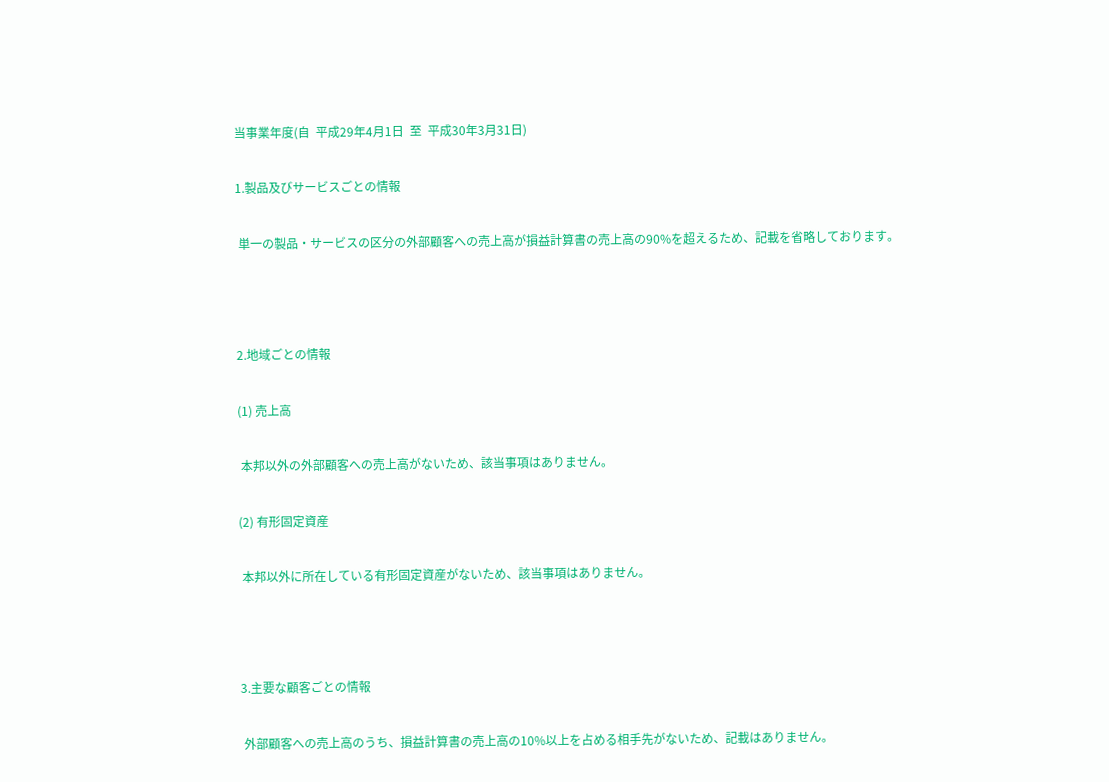当事業年度(自  平成29年4月1日  至  平成30年3月31日)

1.製品及びサービスごとの情報

 単一の製品・サービスの区分の外部顧客への売上高が損益計算書の売上高の90%を超えるため、記載を省略しております。



2.地域ごとの情報

(1) 売上高

 本邦以外の外部顧客への売上高がないため、該当事項はありません。

(2) 有形固定資産

 本邦以外に所在している有形固定資産がないため、該当事項はありません。



3.主要な顧客ごとの情報

 外部顧客への売上高のうち、損益計算書の売上高の10%以上を占める相手先がないため、記載はありません。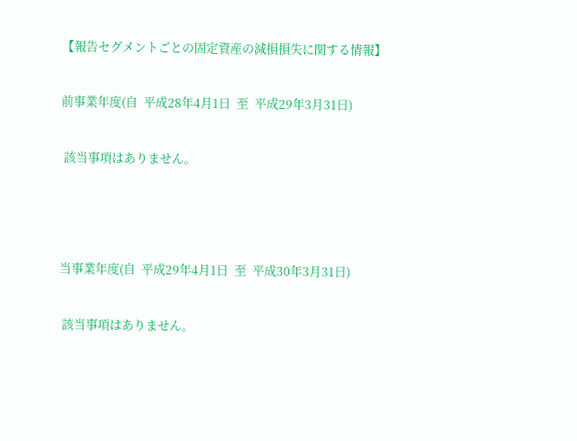【報告セグメントごとの固定資産の減損損失に関する情報】

前事業年度(自  平成28年4月1日  至  平成29年3月31日)

 該当事項はありません。



当事業年度(自  平成29年4月1日  至  平成30年3月31日)

 該当事項はありません。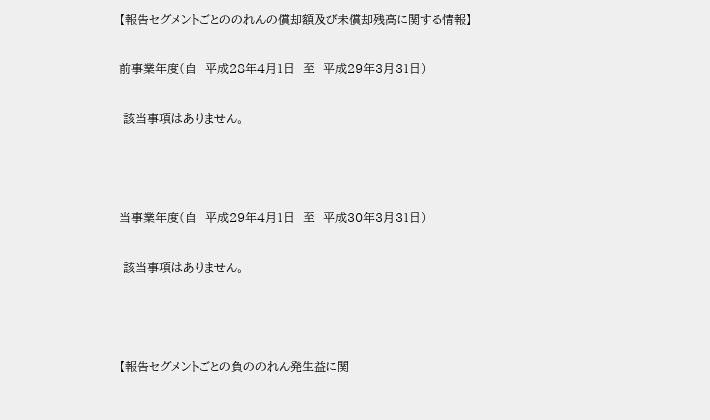【報告セグメントごとののれんの償却額及び未償却残高に関する情報】

前事業年度(自  平成28年4月1日  至  平成29年3月31日)

 該当事項はありません。



当事業年度(自  平成29年4月1日  至  平成30年3月31日)

 該当事項はありません。



【報告セグメントごとの負ののれん発生益に関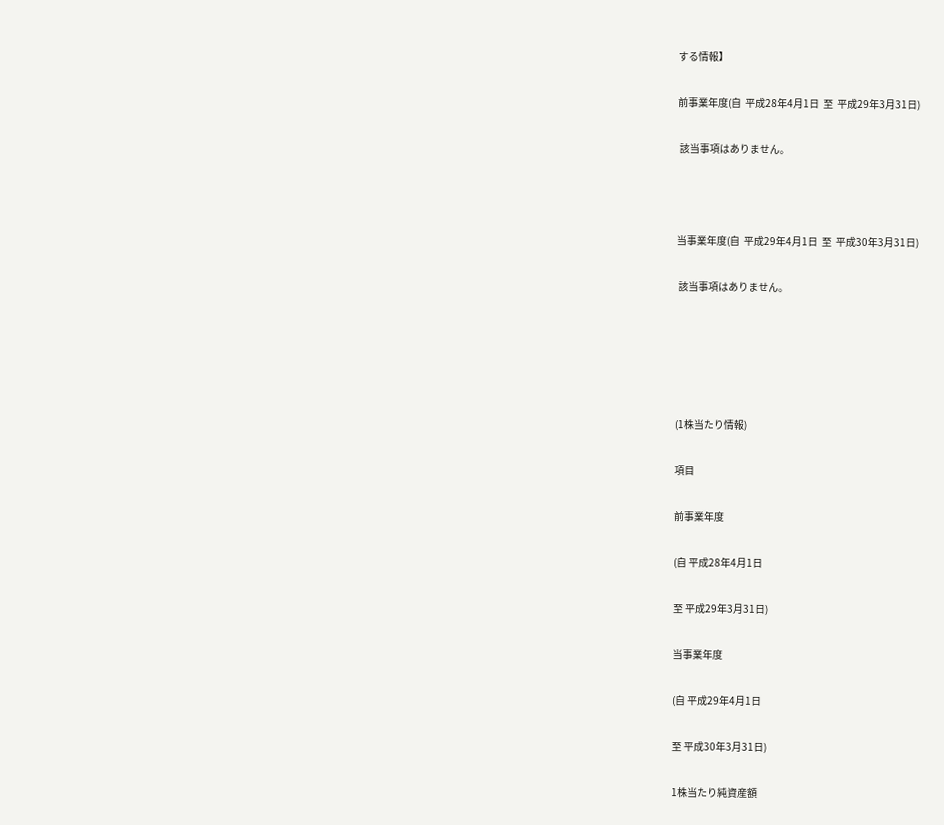する情報】

前事業年度(自  平成28年4月1日  至  平成29年3月31日)

 該当事項はありません。



当事業年度(自  平成29年4月1日  至  平成30年3月31日)

 該当事項はありません。





(1株当たり情報)

項目

前事業年度

(自 平成28年4月1日

至 平成29年3月31日)

当事業年度

(自 平成29年4月1日

至 平成30年3月31日)

1株当たり純資産額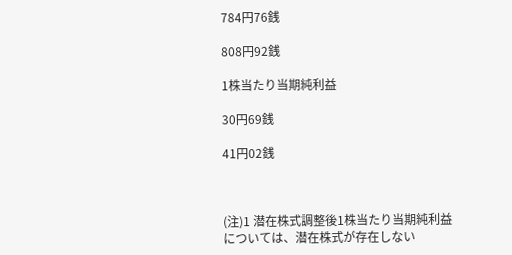784円76銭

808円92銭

1株当たり当期純利益

30円69銭

41円02銭



(注)1 潜在株式調整後1株当たり当期純利益については、潜在株式が存在しない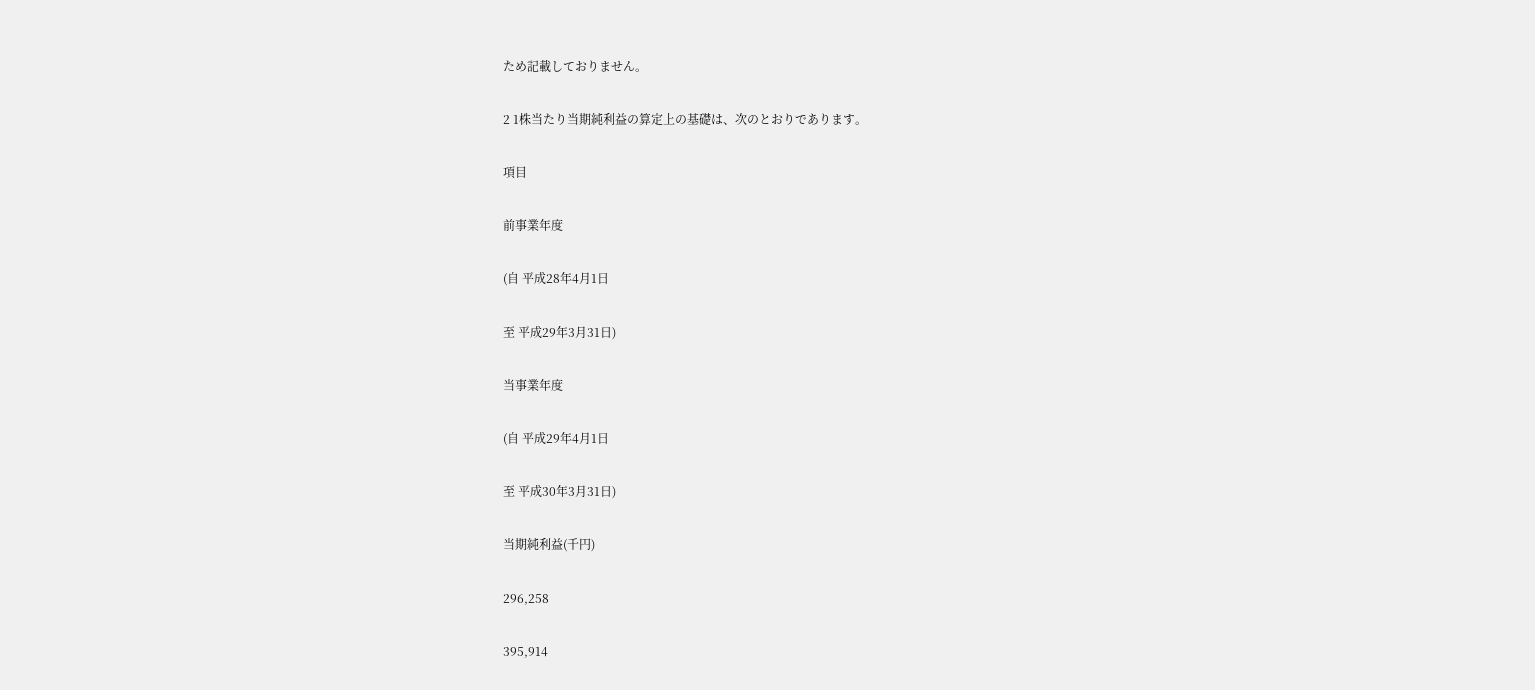ため記載しておりません。

2 1株当たり当期純利益の算定上の基礎は、次のとおりであります。

項目

前事業年度

(自 平成28年4月1日

至 平成29年3月31日)

当事業年度

(自 平成29年4月1日

至 平成30年3月31日)

当期純利益(千円)

296,258

395,914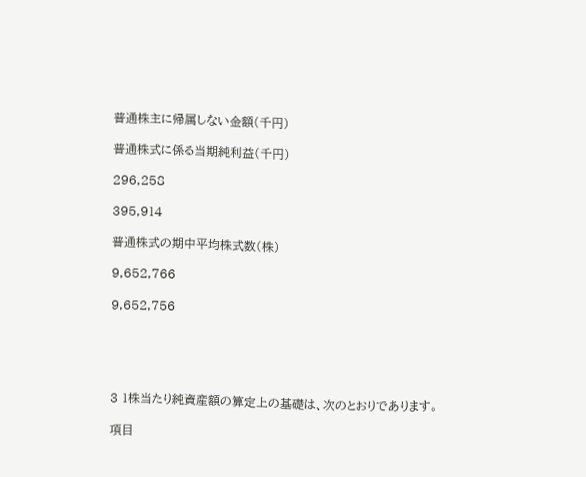普通株主に帰属しない金額(千円)

普通株式に係る当期純利益(千円)

296,258

395,914

普通株式の期中平均株式数(株)

9,652,766

9,652,756





3 1株当たり純資産額の算定上の基礎は、次のとおりであります。

項目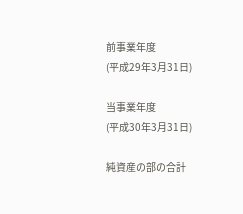前事業年度
(平成29年3月31日)

当事業年度
(平成30年3月31日)

純資産の部の合計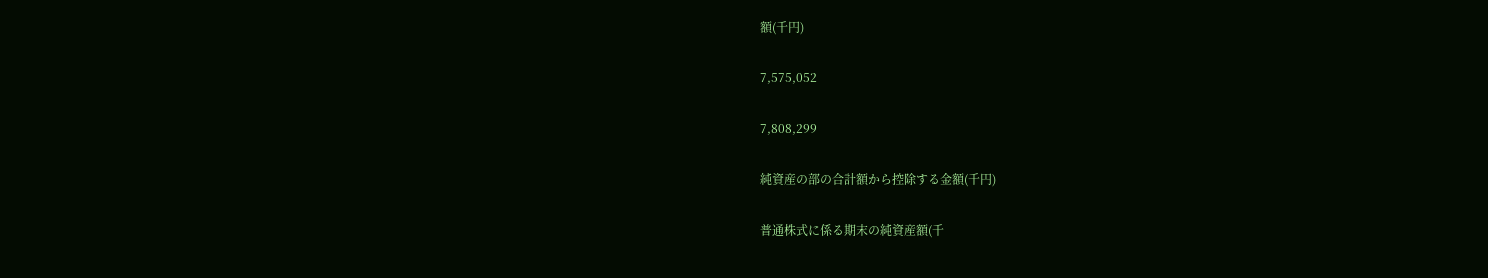額(千円)

7,575,052

7,808,299

純資産の部の合計額から控除する金額(千円)

普通株式に係る期末の純資産額(千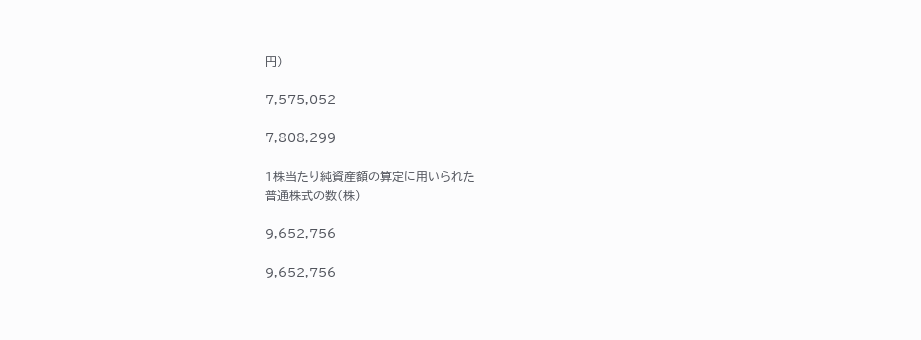円)

7,575,052

7,808,299

1株当たり純資産額の算定に用いられた
普通株式の数(株)

9,652,756

9,652,756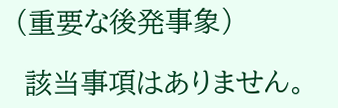(重要な後発事象)

 該当事項はありません。